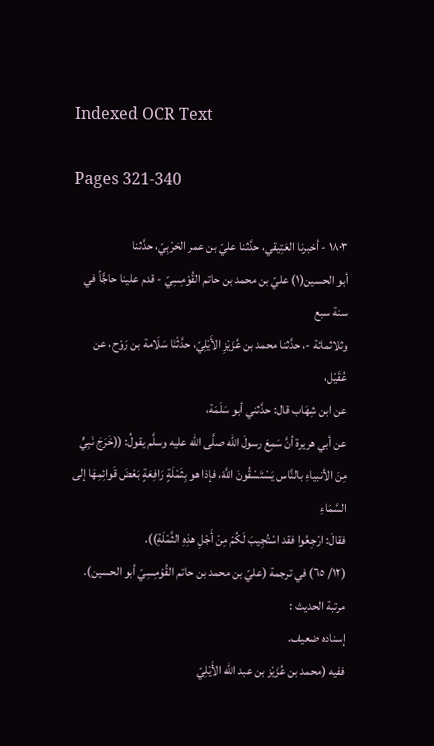Indexed OCR Text

Pages 321-340

١٨٠٣ - أخبرنا العَتِيقي، حدَّثنا عليّ بن عمر الحَرْبِيّ، حدَّثنا
أبو الحسين(١) عليّ بن محمد بن حاتم القُوْمِسِيّ - قدم علينا حاجًّاً في سنة سبع
وثلاثمائة -، حدَّثنا محمد بن عُزَيْزِ الأَيْلِيّ، حدَّثْنَا سَلَامة بن رَوْح، عن عُقَيْل،
عن ابن شِهَاب قال: حدَّثني أبو سَلَمَة،
عن أبي هريرة أنَّ سَمِعَ رسولَ الله صلَّى الله عليه وسلَّم يقولُ: ((خَرَجَ نَبِيٍّ
مِنَ الأنبياءِ بالنَّاس يَسْتَسْقُونَ اللَّهَ، فإذا هو بِثَمْلَةٍ رَافِعَةٍ بَعْضَ قَوائِمِهَا إلى السَّمَاءِ
فقالَ: ارْجِعُوا فقد اسْتُجِيبَ لَكُمْ مِنْ أَجْلِ هذِهِ الثَّمْلَةِ)).
(١٢/ ٦٥) في ترجمة (عليّ بن محمد بن حاتم القُوْمِسِيّ أبو الحسين).
مرتبة الحديث :
إسناده ضعيف.
ففيه (محمد بن عُزَيْز بن عبد الله الأَيْلِيّ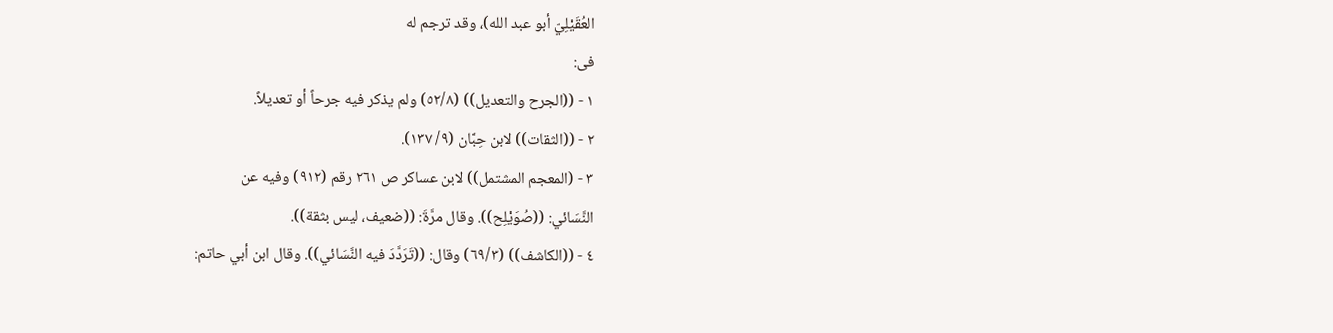العُقَيْلِيّ أبو عبد الله)، وقد ترجم له
فى:
١ - ((الجرح والتعديل)) (٥٢/٨) ولم يذكر فيه جرحاً أو تعديلاً.
٢ - ((الثقات)) لابن حِبَّان (٩/ ١٣٧).
٣ - (المعجم المشتمل)) لابن عساكر ص ٢٦١ رقم (٩١٢) وفيه عن
النَّسَائي: ((صُوَيْلِح)). وقال مرَّةَ: ((ضعيف، ليس بثقة)).
٤ - ((الكاشف)) (٦٩/٣) وقال: ((تَرَدَّدَ فيه النَّسَائي)). وقال ابن أبي حاتم: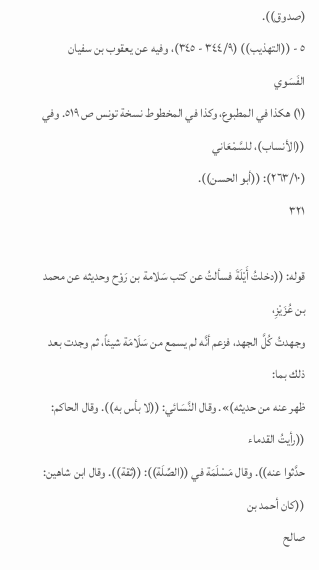(صدوق)).
٥ - ((التهذيب)) (٣٤٤/٩ - ٣٤٥)، وفيه عن يعقوب بن سفيان الفَسَوي
(١) هكذا في المطبوع، وكذا في المخطوط نسخة تونس ص ٥١٩. وفي ((الأنساب)، للسَّمْعَاني
(٢٦٣/١٠): ((أبو الحسن)).
٣٢١

قوله: ((دخلتُ أَيْلَةَ فسألتُ عن كتب سَلامة بن رَوْح وحديثه عن محمد بن عُزَيْزِ،
وجهدتُ كُلَّ الجهد، فزعم أنَّه لم يسمع من سَلَامَة شيئاً، ثم وجدت بعد ذلك بما:
ظهر عنه من حديثه)». وقال النَّسَائي: ((لا بأس به)). وقال الحاكم: ((رأيتُ القدماء
حدَّثوا عنه)). وقال مَسْلَمَة في ((الصِّلَة)): ((ثقة)). وقال ابن شاهين: ((كان أحمد بن
صالح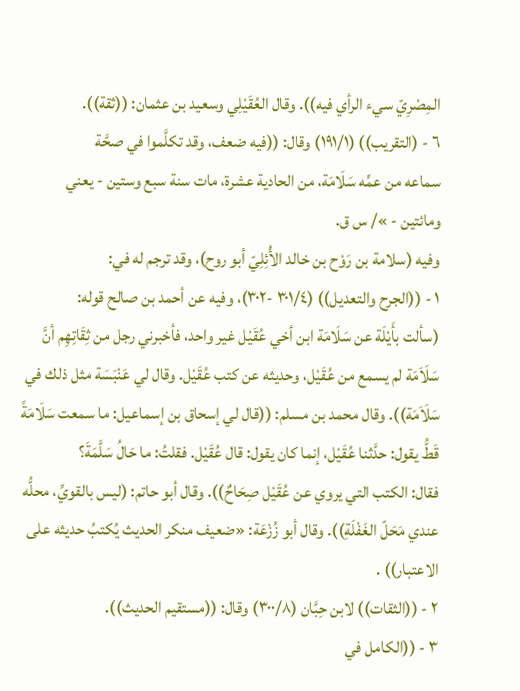المِصْرِيّ سيء الرأي فيه)). وقال العُقَيْلِي وسعيد بن عثمان: ((ثقة)).
٦ - (التقريب)) (١٩١/١) وقال: ((فيه ضعف، وقد تكلَّموا في صحَّة
سماعه من عمِّه سَلَامَة، من الحادية عشرة، مات سنة سبع وستين - يعني
ومائتين - »/ س ق.
وفيه (سلامة بن رَوْح بن خالد الأُئِلِيّ أبو روح)، وقد ترجم له في:
١ - ((الجرح والتعديل)) (٣٠١/٤ -٣٠٢)، وفيه عن أحمد بن صالح قوله:
(سألت بأَيْلَة عن سَلَامَة ابن أخي عُقَيْل غير واحد، فأخبرني رجل من ثِقَاتِهِم أنَّ
سَلَاَمَة لم يسمع من عُقَيْل، وحديثه عن كتب عُقَيْل. وقال لي عَنْبَسَة مثل ذلك في
سَلَاَمَة)). وقال محمد بن مسلم: ((قال لي إسحاق بن إسماعيل: ما سمعت سَلَامَةً
قَطُّ يقول: حدَّثنا عُقَيْل، إنما كان يقول: قال عُقَيْل. فقلتُ: ما حَالُ سَلَّمَةَ؟
فقال: الكتب التي يروي عن عُقَيْل صِحَاحٌ)). وقال أبو حاتم: (ليس بالقويِّ، محلُّه
عندي مَحَلّ الغَفْلَةِ)). وقال أبو زُزْعَة: «ضعیف منكر الحديث يُكتبُ حدیثه على
الاعتبار)) .
٢ - ((الثقات)) لابن حِبَّان (٣٠٠/٨) وقال: ((مستقيم الحديث)).
٣ - ((الكامل في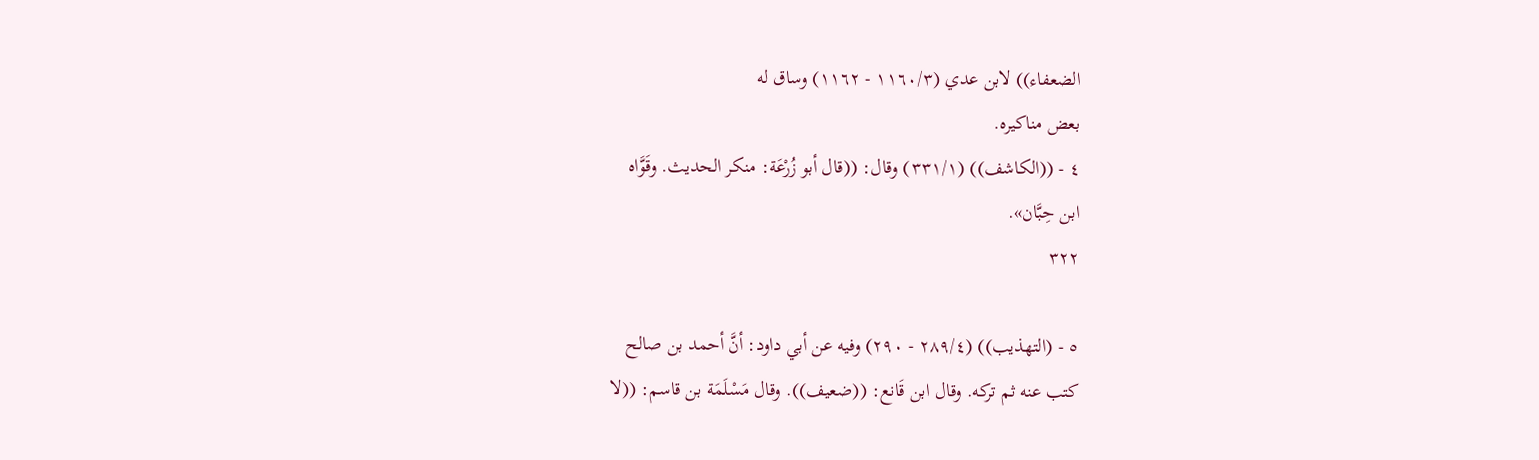الضعفاء)) لابن عدي (١١٦٠/٣ - ١١٦٢) وساق له
بعض مناكيره.
٤ - ((الكاشف)) (٣٣١/١) وقال: ((قال أبو زُرْعَة: منكر الحديث. وقَوَّاه
ابن حِبَّان».
٣٢٢

٥ - (التهذيب)) (٢٨٩/٤ - ٢٩٠) وفيه عن أبي داود: أنَّ أحمد بن صالح
کتب عنه ثم تركه. وقال ابن قَانع: ((ضعيف)). وقال مَسْلَمَة بن قاسم: ((لا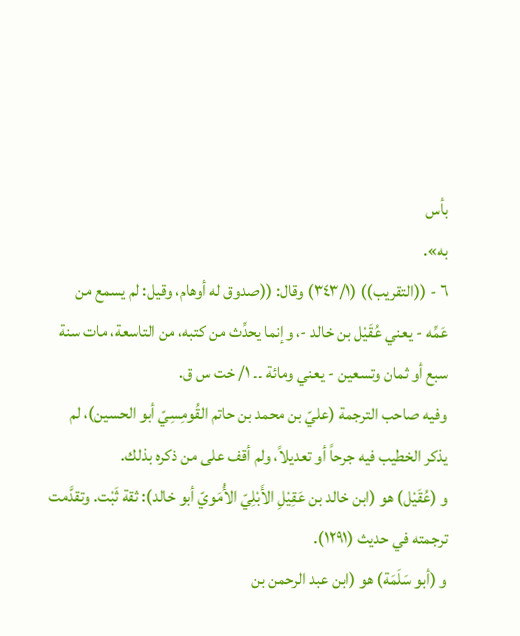بأس
به».
٦ - ((التقريب)) (٣٤٣/١) وقال: ((صدوق له أوهام، وقيل: لم يسمع من
عَمِّه - يعني عُقَيْل بن خالد -، وإنما يحدِّث من كتبه، من التاسعة، مات سنة
سبع أو ثمان وتسعین - يعني ومائة ۔۔ ١/ خت س ق.
وفيه صاحب الترجمة (عليّ بن محمد بن حاتم القُومِسِيّ أبو الحسين)، لم
يذكر الخطيب فيه جرحاً أو تعديلاً، ولم أقف على من ذكره بذلك.
و (عُقَيْل) هو (ابن خالد بن عَقِيْلِ الأَبْلِيّ الأُمَويّ أبو خالد): ثقة ثَبْت. وتقدَّمت
ترجمته في حديث (١٢٩١).
و (أبو سَلَمَة) هو (ابن عبد الرحمن بن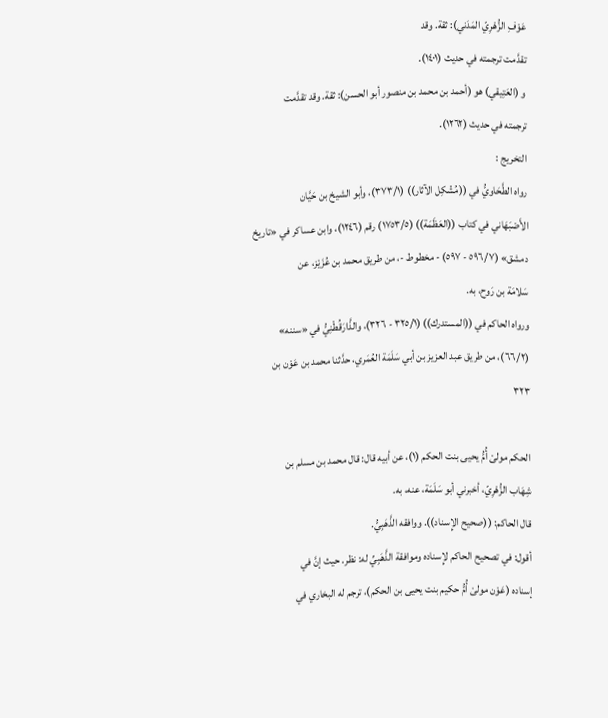عَوْفِ الزُّهْرِيّ المَدَني): ثقة. وقد
تقدَّمت ترجمته في حديث (١٤٠١).
و (العَتِيقي) هو (أحمد بن محمد بن منصور أبو الحسن): ثقة. وقد تقدَّمت
ترجمته في حديث (١٢٦٢).
التخريج :
رواه الطَّحَاويُّ في ((مُشْكِل الآثار)) (٣٧٣/١)، وأبو الشيخ بن حَيَّان
الأَصْبَهَاني في كتاب ((العَظَمَة)) (١٧٥٣/٥) رقم (١٢٤٦)، وابن عساكر في «تاريخ
دمشق» (٥٩٦/٧ - ٥٩٧) - مخطوط -، من طريق محمد بن عُزَيْز، عن
سَلامَة بن رَوح، به.
ورواه الحاكم في ((المستدرك)) (٣٢٥/١ - ٣٢٦)، والذَّارَقُطْنِيُّ في «سننه»
(٦٦/٢)، من طريق عبد العزيز بن أبي سَلَمَة العُمَري، حدَّثنا محمد بن عَوْن بن
٣٢٣

الحكم مولىْ أُمُّ يحيى بنت الحكم (١)، عن أبيه قال: قال محمد بن مسلم بن
شِهَاب الزُّهْرِيّ، أخبرني أبو سَلَمَة، عنه، به.
قال الحاكم: ((صحيح الإِسناد)). ووافقه الذَّهَبِيُّ.
أقول: في تصحيح الحاكم لإِسناده وموافقة الذَّهَبِيِّ له: نظر. حيث إنَّ في
إسناده (عَوْن مولىْ أُمُّ حكيم بنت يحيى بن الحكم)، ترجم له البخاري في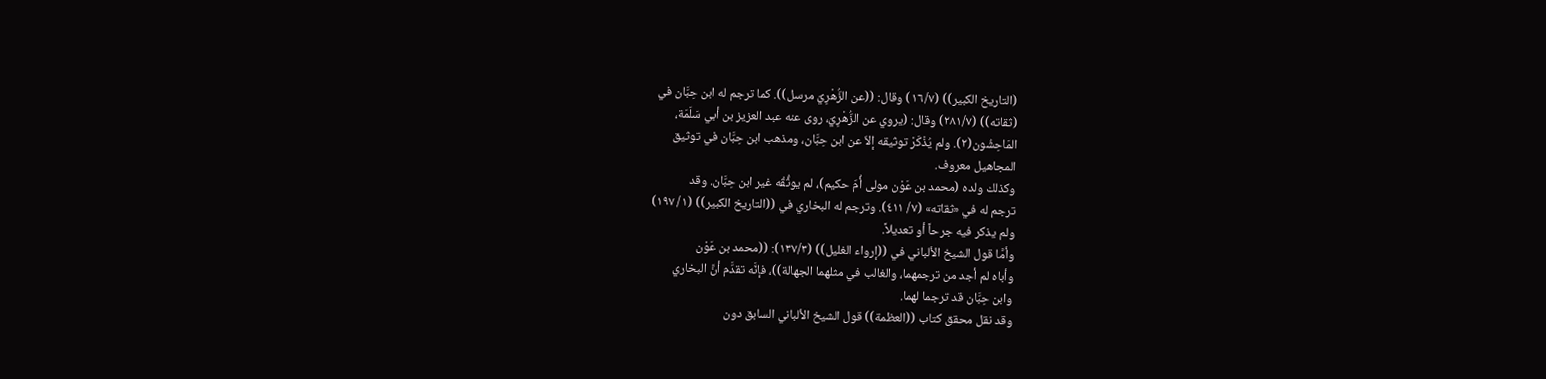(التاريخ الكبير)) (١٦/٧) وقال: ((عن الزُّهْرِيّ مرسل)). كما ترجم له ابن حِبَّان في
(ثقاته)) (٢٨١/٧) وقال: (يروي عن الزُّهْرِيّ، روى عنه عبد العزيز بن أبي سَلَمَة،
المَاحِشُون(٢). ولم يُذْكَرْ توثيقه إلاّ عن ابن حِبَّان، ومذهب ابن حِبَّان في توثيق
المجاهيل معروف.
وكذلك ولده (محمد بن عَوْن مولى أُمّ حكيم)، لم يوثُّقُه غير ابن حِبَّان. وقد
ترجم له في «ثقاته» (٧/ ٤١١). وترجم له البخاري في ((التاريخ الكبير)) (١/ ١٩٧)
ولم يذكر فيه جرحاً أو تعديلاً.
وأمَّا قول الشيخ الألباني في ((إرواء الغليل)) (١٣٧/٣): ((محمد بن عَوْن
وأباه لم أجد من ترجمهما، والغالب في مثلهما الجهالة))، فإنَّه تقدَّم أنَّ البخاري
وابن حِبَّان قد ترجما لهما.
وقد نقل محقق كتاب ((العظمة)) قول الشيخ الألباني السابق دون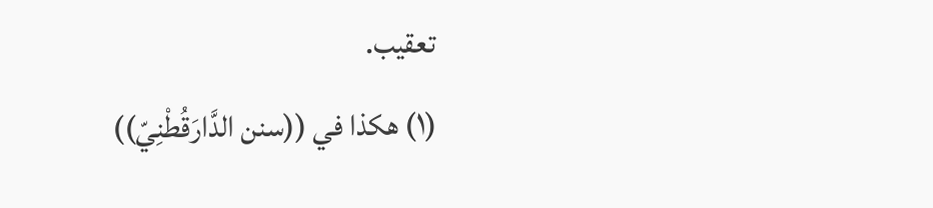تعقيب.
(١) هكذا في ((سنن الدَّارَقُطْنِيّ))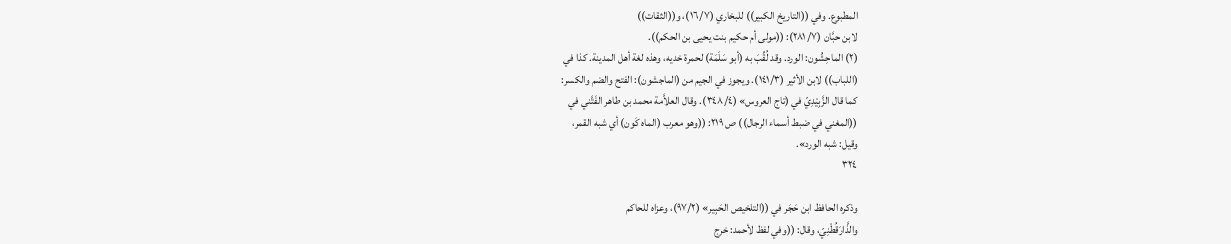المطبوع. وفي ((التاريخ الكبير)) للبخاري (١٦/٧)، و((الثقات))
لابن حبَّان (٧/ ٢٨١): ((مولی أم حکیم بنت يحيى بن الحكم)).
(٢) الماحِشُون: الورد. وقد لُقِّبَ به (أبو سَلَمَة) لحمرة خديه، وهذه لغة أهل المدينة. كذا في
(اللباب)) لابن الأثير (١٤١/٣). ويجوز في الجيم من (الماجشون): الفتح والضم والكسر:
كما قال الزَّبِيْدِيّ في (تاج العروس» (٣٤٨/٤). وقال العلاَّمة محمد بن طاهر الفَتَّني في
((المغني في ضبط أسماء الرجال)) ص ٢١٩: ((وهو معرب (الماه كَون) أي شبه القمر،
وقيل: شبه الورد».
٣٢٤

وذكره الحافظ ابن حَجَر في ((التلخيص الحَبِير» (٩٧/٢)، وعزاه للحاكم
والذَّارَقُطْنِيّ، وقال: ((وفي لفظ لأحمد: خرج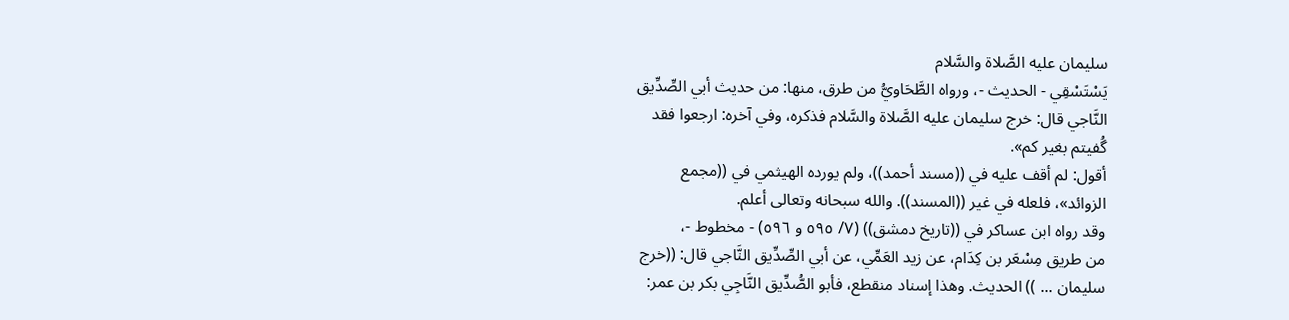سليمان عليه الصَّلاة والسَّلام
يَسْتَسْقِي - الحديث -، ورواه الطَّحَاويُّ من طرق، منها: من حديث أبي الصِّدِّيق
النَّاجي قال: خرج سليمان عليه الصَّلاة والسَّلام فذكره، وفي آخره: ارجعوا فقد
گُفیتم بغیر کم».
أقول: لم أقف عليه في ((مسند أحمد))، ولم يورده الهيثمي في ((مجمع
الزوائد»، فلعله في غير ((المسند)). والله سبحانه وتعالى أعلم.
وقد رواه ابن عساكر في ((تاريخ دمشق)) (٧/ ٥٩٥ و ٥٩٦) - مخطوط -،
من طريق مِسْعَر بن كِدَام، عن زيد العَمِّي، عن أبي الصِّدِّيق النَّاجي قال: ((خرج
سليمان ... )) الحديث. وهذا إسناد منقطع، فأبو الصُّدِّيق النَّاجِي بكر بن عمر: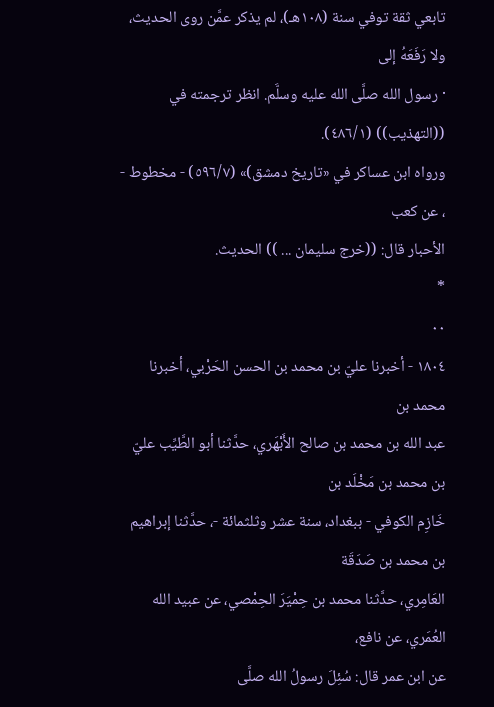تابعي ثقة توفي سنة (١٠٨هـ)، لم يذكر عمَّن روى الحديث، ولا رَفَعَهُ إلى
· رسول الله صلَّى الله عليه وسلَّم. انظر ترجمته في ((التهذيب)) (٤٨٦/١).
ورواه ابن عساكر في «تاريخ دمشق)» (٥٩٦/٧) - مخطوط - ، عن كعب
الأحبار قال: ((خرج سليمان ... )) الحديث.
*
٠٠
١٨٠٤ - أخبرنا عليّ بن محمد بن الحسن الحَرْبي، أخبرنا محمد بن
عبد الله بن محمد بن صالح الأَبْهَري، حدَّثنا أبو الطَّيِّب عليّ بن محمد بن مَخْلَد بن
خَازِم الكوفي - ببغداد، سنة عشر وثلثمائة -، حدَّثنا إبراهيم بن محمد بن صَدَقَة
العَامِري، حدَّثنا محمد بن حِمْيَرَ الحِمْصي، عن عبيد الله العُمَري، عن نافع،
عن ابن عمر قال: سُئِلَ رسولُ الله صلَّى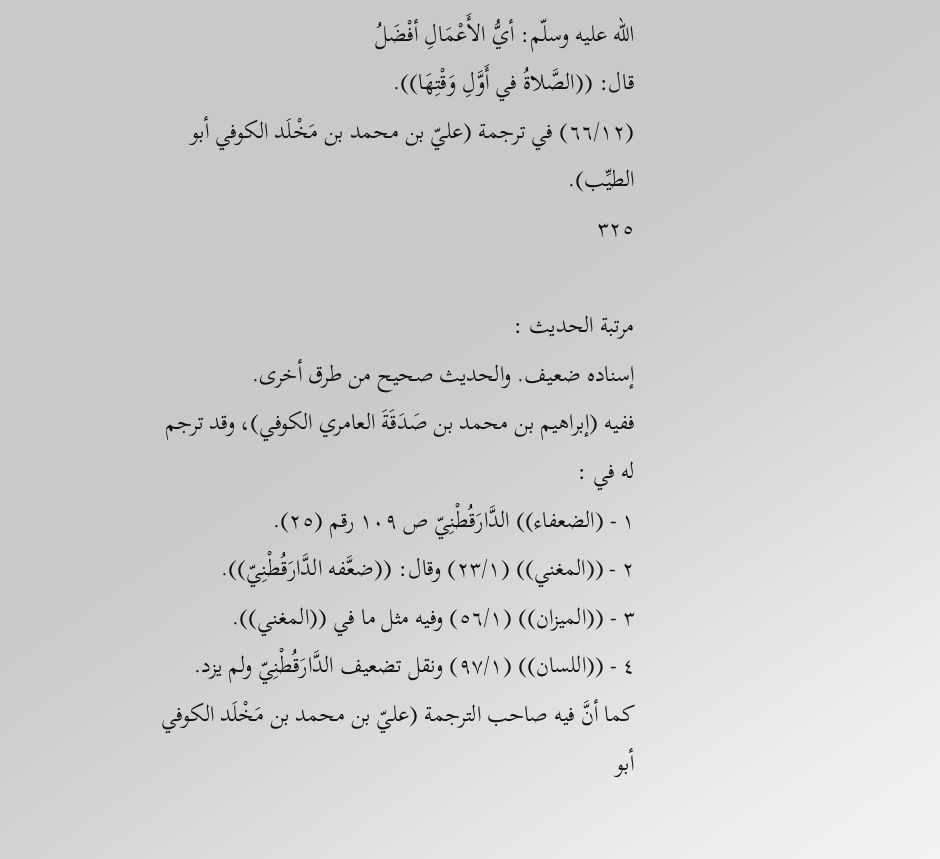الله عليه وسلّم: أيُّ الأَعْمَالِ أفْضَلُ
قال: ((الصَّلاةُ في أَوَّلِ وَقْتِهَا)).
(٦٦/١٢) في ترجمة (عليّ بن محمد بن مَخْلَد الكوفي أبو الطيِّب).
٣٢٥

مرتبة الحديث :
إسناده ضعيف. والحديث صحیح من طرق أخرى.
ففيه (إبراهيم بن محمد بن صَدَقَةَ العامري الكوفي)، وقد ترجم له في :
١ - (الضعفاء)) الدَّارَقُطْنِيّ ص ١٠٩ رقم (٢٥).
٢ - ((المغني)) (٢٣/١) وقال: ((ضعَّفه الدَّارَقُطْنِيّ)).
٣ - ((الميزان)) (٥٦/١) وفيه مثل ما في ((المغني)).
٤ - ((اللسان)) (٩٧/١) ونقل تضعيف الدَّارَقُطْنِيّ ولم يزد.
كما أنَّ فيه صاحب الترجمة (عليّ بن محمد بن مَخْلَد الكوفي أبو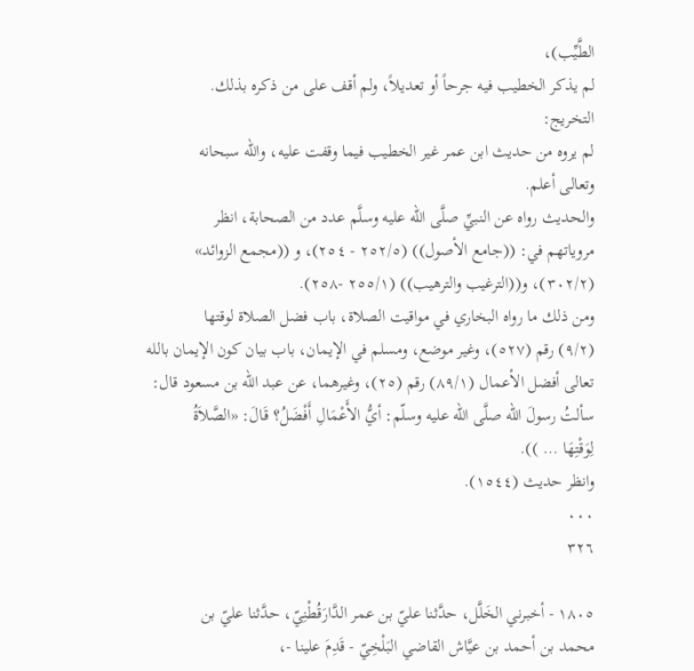الطَّيِّب)،
لم يذكر الخطيب فيه جرحاً أو تعديلاً، ولم أقف على من ذكره بذلك.
التخريج:
لم يروه من حديث ابن عمر غير الخطيب فيما وقفت عليه، والله سبحانه
وتعالى أعلم.
والحديث رواه عن النبيِّ صلَّى الله عليه وسلَّم عدد من الصحابة، انظر
مروياتهم في: ((جامع الأصول)) (٢٥٢/٥ - ٢٥٤)، و ((مجمع الزوائد»
(٣٠٢/٢)، و((الترغيب والترهيب)) (٢٥٥/١ -٢٥٨).
ومن ذلك ما رواه البخاري في مواقيت الصلاة، باب فضل الصلاة لوقتها
(٩/٢) رقم (٥٢٧)، وغير موضع، ومسلم في الإيمان، باب بيان كون الإيمان بالله
تعالى أفضل الأعمال (٨٩/١) رقم (٢٥)، وغيرهما، عن عبد الله بن مسعود قال:
سألتُ رسولَ الله صلَّى الله عليه وسلّم: أيُّ الأَعْمَالِ أَفْضَلُ؟ قَالَ: «الصَّلاَةُ
لِوَقْتِهَا ... )).
وانظر حديث (١٥٤٤).
٠٠٠
٣٢٦

١٨٠٥ - أخبرني الخَلَّل، حدَّثنا عليّ بن عمر الدَّارَقُطْنِيّ، حدَّثنا عليّ بن
محمد بن أحمد بن عيَّاش القاضي البَلْخِيّ - قَدِمَ علينا -،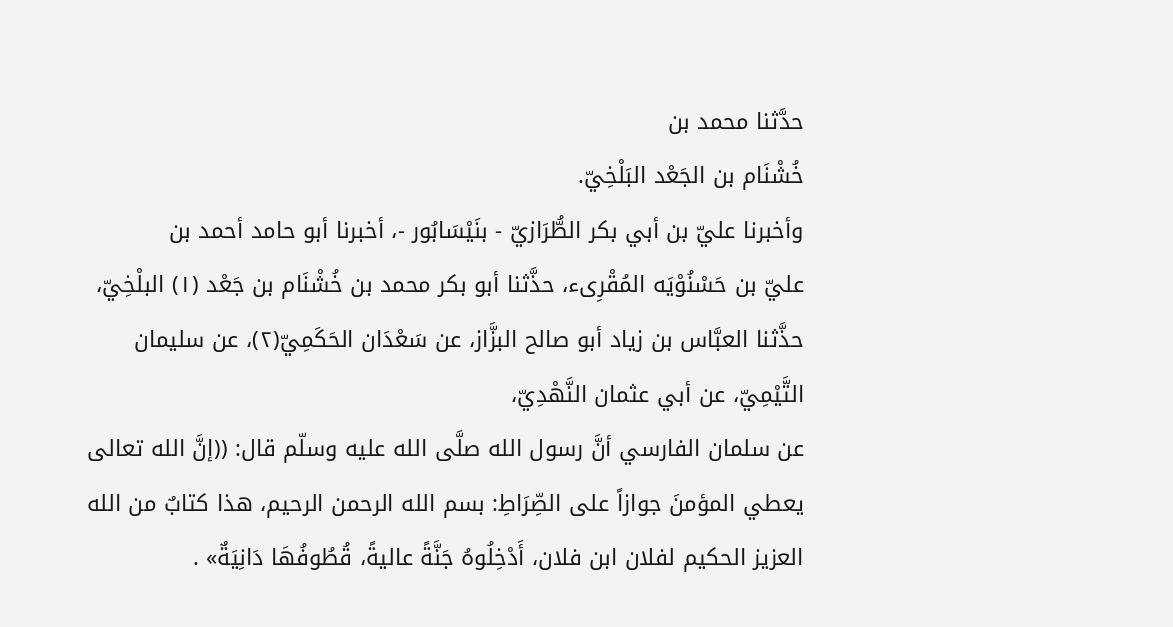حدَّثنا محمد بن
خُشْنَام بن الجَعْد البَلْخِيّ.
وأخبرنا عليّ بن أبي بكر الطُّرَازيّ - بنَيْسَابُور -، أخبرنا أبو حامد أحمد بن
عليّ بن حَسْنُوْيَه المُقْرِىء، حذَّثنا أبو بكر محمد بن خُشْنَام بن جَعْد (١) البلْخِيّ،
حذَّثنا العبَّاس بن زياد أبو صالح البزَّاز، عن سَعْدَان الحَكَمِيّ(٢)، عن سليمان
التَّيْمِيّ، عن أبي عثمان النَّهْدِيّ،
عن سلمان الفارسي أنَّ رسول الله صلَّى الله عليه وسلّم قال: ((إنَّ الله تعالى
يعطي المؤمنَ جوازاً على الصِّرَاطِ: بسم الله الرحمن الرحيم، هذا كتابٌ من الله
العزيز الحكيم لفلان ابن فلان، أَدْخِلُوهُ جَنَّةً عاليةً، قُطُوفُهَا دَانِيَةٌ» .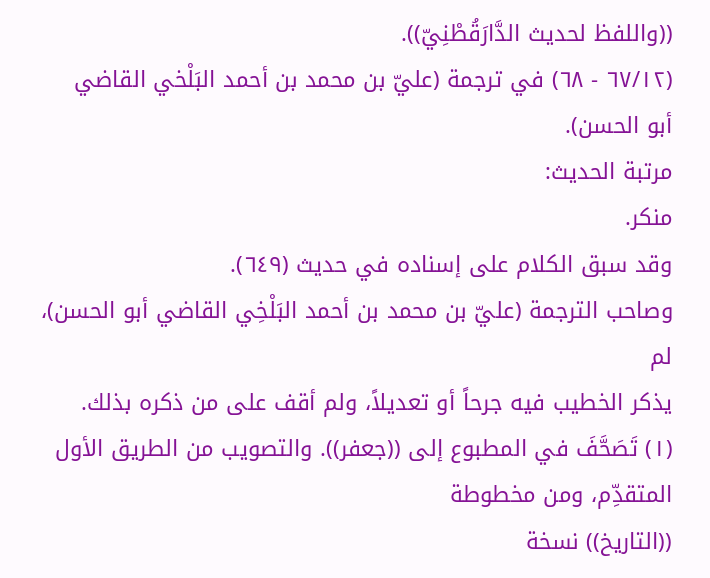((واللفظ لحديث الدَّارَقُطْنِيّ)).
(٦٧/١٢ - ٦٨) في ترجمة (عليّ بن محمد بن أحمد البَلْخي القاضي
أبو الحسن).
مرتبة الحديث:
منكر.
وقد سبق الكلام على إسناده في حديث (٦٤٩).
وصاحب الترجمة (عليّ بن محمد بن أحمد البَلْخِي القاضي أبو الحسن)، لم
يذكر الخطيب فيه جرحاً أو تعديلاً، ولم أقف على من ذكره بذلك.
(١) تَصَحَّفَ في المطبوع إلى ((جعفر)). والتصويب من الطريق الأول المتقدِّم، ومن مخطوطة
((التاريخ)) نسخة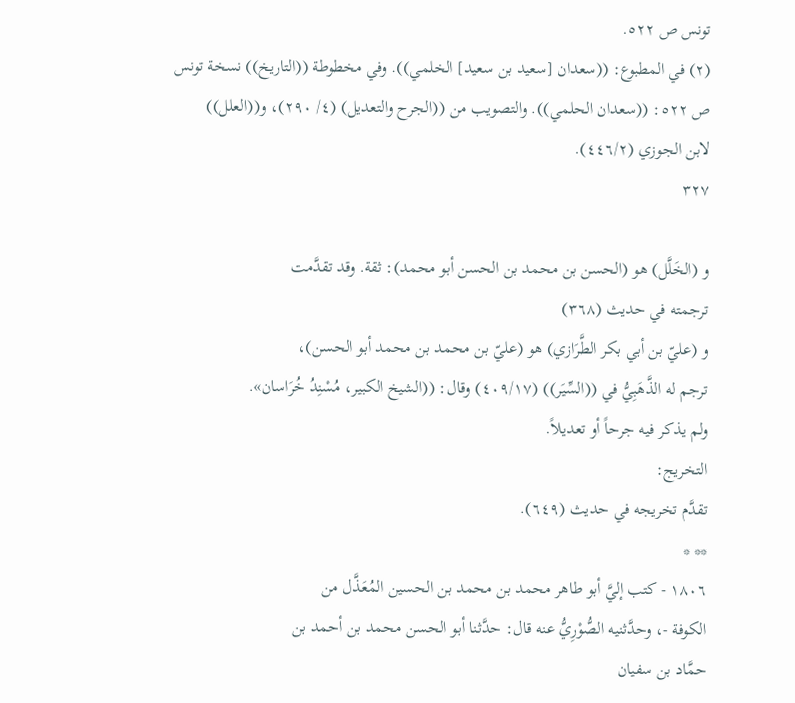تونس ص ٥٢٢.
(٢) في المطبوع: ((سعدان [سعيد بن سعيد] الخلمي)). وفي مخطوطة ((التاريخ)) نسخة تونس
ص ٥٢٢: ((سعدان الحلمي)). والتصويب من ((الجرح والتعديل) (٤/ ٢٩٠)، و((العلل))
لابن الجوزي (٤٤٦/٢).
٣٢٧

و (الخَلَّل) هو (الحسن بن محمد بن الحسن أبو محمد): ثقة. وقد تقدَّمت
ترجمته في حديث (٣٦٨)
و (عليّ بن أبي بكر الطَّرَازي) هو (عليّ بن محمد بن محمد أبو الحسن)،
ترجم له الذَّهَبِيُّ في ((السِّيَر)) (٤٠٩/١٧) وقال: ((الشيخ الكبير، مُسْنِدُ خُرَاسان».
ولم یذکر فیه جرحاً أو تعديلاً.
التخريج:
تقدَّم تخريجه في حديث (٦٤٩).
** *
١٨٠٦ - كتب إليَّ أبو طاهر محمد بن محمد بن الحسين المُعَذَّل من
الكوفة -، وحدَّثنيه الصُّوْرِيُّ عنه قال: حدَّثنا أبو الحسن محمد بن أحمد بن
حمَّاد بن سفيان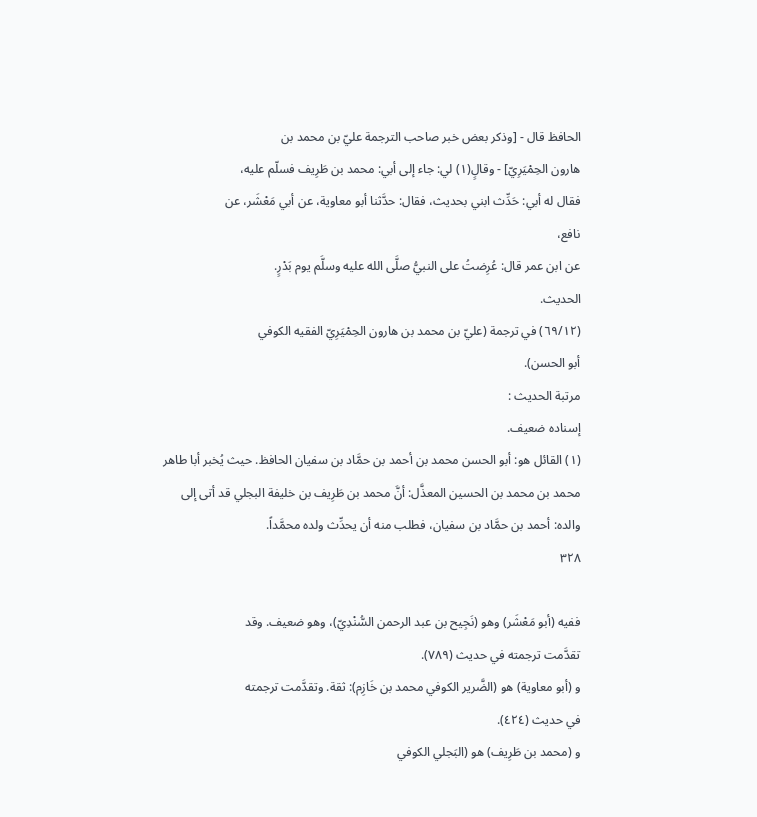الحافظ قال - [وذكر بعض خبر صاحب الترجمة عليّ بن محمد بن
هارون الحِمْيَرِيّ] - وقالٍ(١) لي: جاء إلى أبي: محمد بن طَرِيف فسلّم عليه،
فقال له أبي: حَدِّث ابني بحديث، فقال: حدَّثنا أبو معاوية، عن أبي مَعْشَر، عن
نافع،
عن ابن عمر قال: عُرِضتُ على النبيُّ صلَّى الله عليه وسلَّم يوم بَدْرٍ.
الحدیث.
(٦٩/١٢) في ترجمة (عليّ بن محمد بن هارون الحِمْيَرِيّ الفقيه الكوفي
أبو الحسن).
مرتبة الحديث :
إسناده ضعيف.
(١) القائل هو: أبو الحسن محمد بن أحمد بن حمَّاد بن سفيان الحافظ. حیث یُخبر أبا طاهر
محمد بن محمد بن الحسين المعذَّل: أنَّ محمد بن طَرِيف بن خليفة البجلي قد أتى إلى
والده: أحمد بن حمَّاد بن سفيان، فطلب منه أن يحدِّث ولده محمَّداً.
٣٢٨

ففيه (أبو مَعْشَر) وهو (نَجِيح بن عبد الرحمن السُّنْدِيّ)، وهو ضعيف. وقد
تقدَّمت ترجمته في حديث (٧٨٩).
و (أبو معاوية) هو (الضَّرير الكوفي محمد بن خَازِم): ثقة. وتقدَّمت ترجمته
في حديث (٤٢٤).
و (محمد بن طَرِيف) هو (البَجلي الكوفي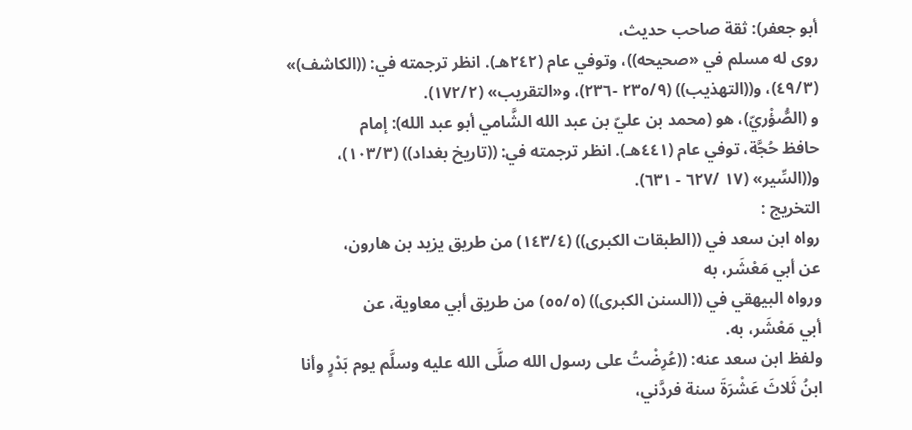أبو جعفر): ثقة صاحب حدیث،
روى له مسلم في «صحيحه))، وتوفي عام (٢٤٢هـ). انظر ترجمته في: ((الكاشف)»
(٤٩/٣)، و((التهذيب)) (٢٣٥/٩ -٢٣٦)، و«التقريب» (١٧٢/٢).
و (الصُّؤْريّ)، هو (محمد بن عليّ بن عبد الله الشَّامي أبو عبد الله): إمام
حافظ حُجَّة، توفي عام (٤٤١هـ). انظر ترجمته في: ((تاريخ بغداد)) (١٠٣/٣)،
و((السِّير» (١٧ /٦٢٧ - ٦٣١).
التخريج :
رواه ابن سعد في ((الطبقات الكبرى)) (١٤٣/٤) من طريق يزيد بن هارون،
عن أبي مَعْشَر، به
ورواه البيهقي في ((السنن الكبرى)) (٥٥/٥) من طريق أبي معاوية، عن
أبي مَعْشَر، به.
ولفظ ابن سعد عنه: ((عُرِضْتُ على رسول الله صلَّى الله عليه وسلَّم يوم بَدْرٍ وأنا
ابنُ ثَلاثَ عَشْرَةَ سنة فردَّني،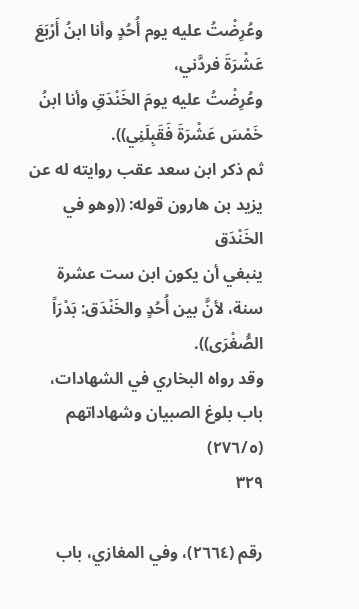وعُرِضْتُ عليه يوم أُحُدٍ وأنا ابنُ أَرْبَعَ عَشْرَةَ فردَّني،
وعُرِضْتُ عليه يومَ الخَنْدَقِ وأنا ابنُ خَمْسَ عَشْرَةَ فَقَبِلَنِي)).
ثم ذكر ابن سعد عقب روايته له عن يزيد بن هارون قوله: ((وهو في الخَنْدَق
ينبغي أن يكون ابن ست عشرة سنة، لأنَّ بين أُحُدٍ والخَنْدَق: بَدْرَاً الصُّغْرَى)).
وقد رواه البخاري في الشهادات، باب بلوغ الصبيان وشهاداتهم (٢٧٦/٥)
٣٢٩

رقم (٢٦٦٤)، وفي المغازي، باب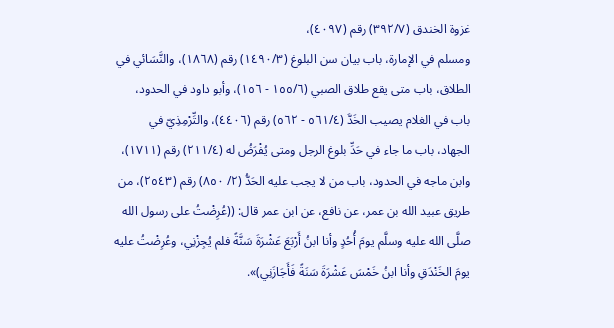غزوة الخندق (٣٩٢/٧) رقم (٤٠٩٧)،
ومسلم في الإمارة، باب بيان سن البلوغ (١٤٩٠/٣) رقم (١٨٦٨)، والنَّسَائي في
الطلاق، باب متى يقع طلاق الصبي (١٥٥/٦ - ١٥٦)، وأبو داود في الحدود،
باب في الغلام يصيب الخَدَّ (٥٦١/٤ - ٥٦٢) رقم (٤٤٠٦)، والتِّرْمِذِيّ في
الجهاد، باب ما جاء في حَدِّ بلوغ الرجل ومتى يُفْرَضُ له (٢١١/٤) رقم (١٧١١)،
وابن ماجه في الحدود، باب من لا يجب عليه الحَدُّ (٢/ ٨٥٠) رقم (٢٥٤٣)، من
طريق عبيد الله بن عمر، عن نافع، عن ابن عمر قال: ((عُرِضْتُ على رسول الله
صلَّى الله عليه وسلَّم يومَ أُحُدٍ وأنا ابنُ أَرْبَعَ عَشْرَةَ سَنَّةً فلم يُجِزْنِي، وعُرِضْتُ عليه
يومَ الخَنْدَقِ وأنا ابنُ خَمْسَ عَشْرَةَ سَنَةً فَأَجَازَنِي)».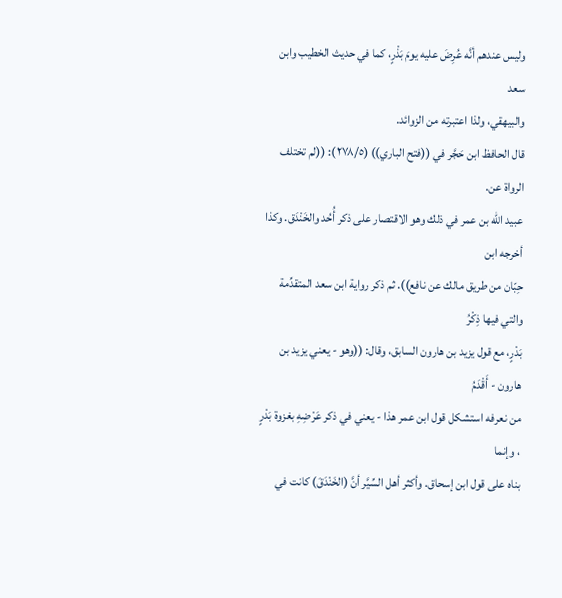وليس عندهم أنَّه عُرِضَ عليه يومَ بَذْرٍ، كما في حديث الخطيب وابن سعد
والبيهقي، ولذا اعتبرته من الزوائد.
قال الحافظ ابن حَجَّر في ((فتح الباري)) (٢٧٨/٥): ((لم تختلف الرواة عن.
عبيد الله بن عمر في ذلك وهو الاقتصار على ذكر أُحُد والخَنْدَق. وكذا أخرجه ابن
حِبّان من طريق مالك عن نافع)). ثم ذكر رواية ابن سعد المتقدِّمة والتي فيها ذِكْرُ
بَدْرٍ، مع قول يزيد بن هارون السابق، وقال: ((وهو - يعني يزيد بن هارون - أَقْدَمُ
من نعرفه استشكل قول ابن عمر هذا - يعني في ذكر عَرْضِهِ بغزوة بَدْرٍ ، وإنما
بناه على قول ابن إسحاق. وأكثر أهل السِّيَّر أنَّ (الخَنْدَقَ) كانت في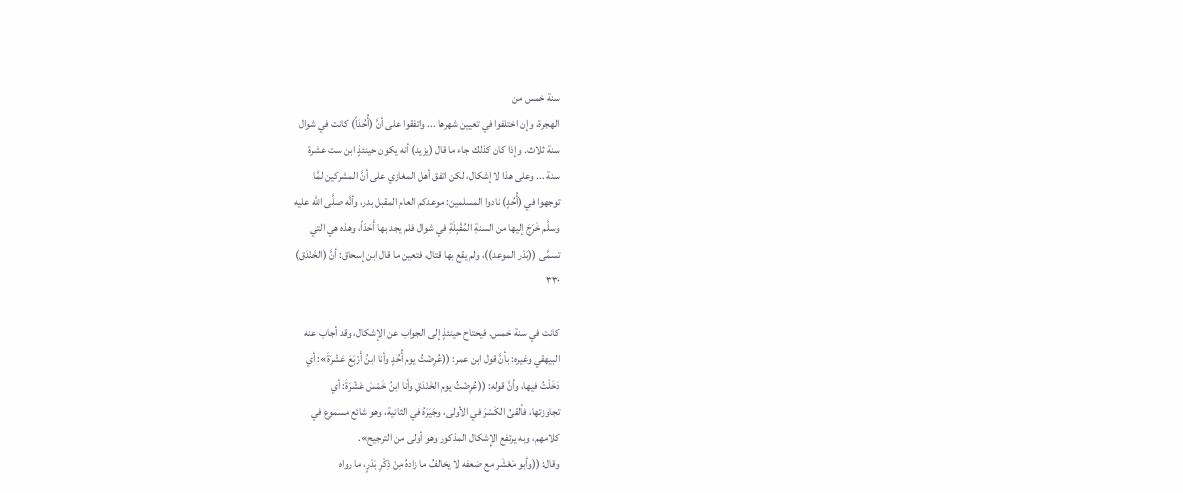سنة خمس من
الهجرة، وإن اختلفوا في تعيين شهرها ... واتفقوا على أنَّ (أُحُدَاً) كانت في شوال
سنة ثلاث. وإذا كان كذلك جاء ما قال (يزيد) أنه يكون حينئذٍ ابن ست عشرة
سنة ... وعلى هذا لا إشكال، لكن اتفق أهل المغازي على أنَّ المشركين لمَّا
توجهوا في (أُحُدٍ) نادوا المسلمين: موعدكم العام المقبل بدر، وأنَّه صلَّى الله عليه
وسلَّم خَرَجَ إليها من السنةِ المُقْبِلَةِ في شوال فلم يجد بها أَحَدَاً، وهذه هي التي
تسمَّى ((بَدْر الموعد))، ولم يقع بها قتال، فتعين ما قال ابن إسحاق: أنَّ (الخَنْدَق)
٣٣٠

كانت في سنة خمس. فيحتاح حينئذٍ إلى الجواب عن الإشكال، وقد أجاب عنه
البيهقي وغيره: بأنَّ قول ابن عمر: ((عُرِضْتُ يوم أُحُدٍ وأنا ابنُ أَرْبَعَ عَشْرَةَ»: أي
دَخَلْتُ فيها، وأنَّ قوله: ((عُرِضْتُ يوم الخَنْدَقِ وأنا ابنُ خَمْسَ عَشْرَةَ: أي
تجاوزتها، فألقىُ الكَسْرَ في الأولى، وجَيَرَهُ في الثانية، وهو شائع مسموع في
کلامهم، وبه یرتفع الإِشکال المذکور وهو أولی من الترجيح».
وقال: ((وأبو مَعْشَر مع ضعفه لا يخالفُ ما زادهُ مِنْ ذِكْرِ بَدْرٍ، ما رواه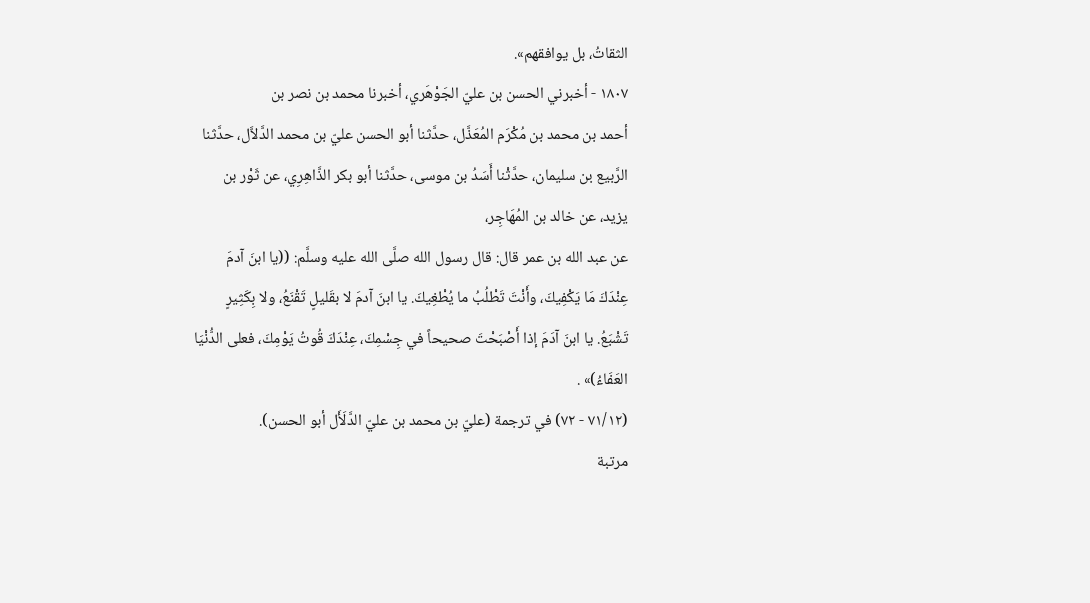الثقاتُ، بل يوافقهم».
١٨٠٧ - أخبرني الحسن بن عليّ الجَوْهَري، أخبرنا محمد بن نصر بن
أحمد بن محمد بن مُكْرَم المُعَذَّل، حدَّثنا أبو الحسن عليّ بن محمد الدَّلاَّل، حدَّثنا
الرَّبيع بن سليمان، حدَّثْنا أَسَدُ بن موسى، حدَّثنا أبو بكر الذَّاهِرِي، عن ثَوْر بن
یزید، عن خالد بن المُهَاجِر،
عن عبد الله بن عمر قال: قال رسول الله صلَّى الله عليه وسلَّم: ((يا ابنَ آدمَ
عِنْدَكَ مَا يَكْفِيكَ، وأَنْتَ تَطْلُبُ ما يُطْغِيكَ. يا ابنَ آدمَ لا بقَليلٍ تَقْنَعُ، ولا بِكَثِيرٍ
تَشْبَعُ. يا ابنَ آدَمَ إذا أَصْبَحْتَ صحيحاً في جِسْمِكَ، عِنْدَكَ قُوتُ يَوْمِكَ، فعلى الدُّنْيَا
العَفَاءُ)» .
(٧١/١٢ - ٧٢) في ترجمة (عليّ بن محمد بن عليّ الدَّلَأَل أبو الحسن).
مرتبة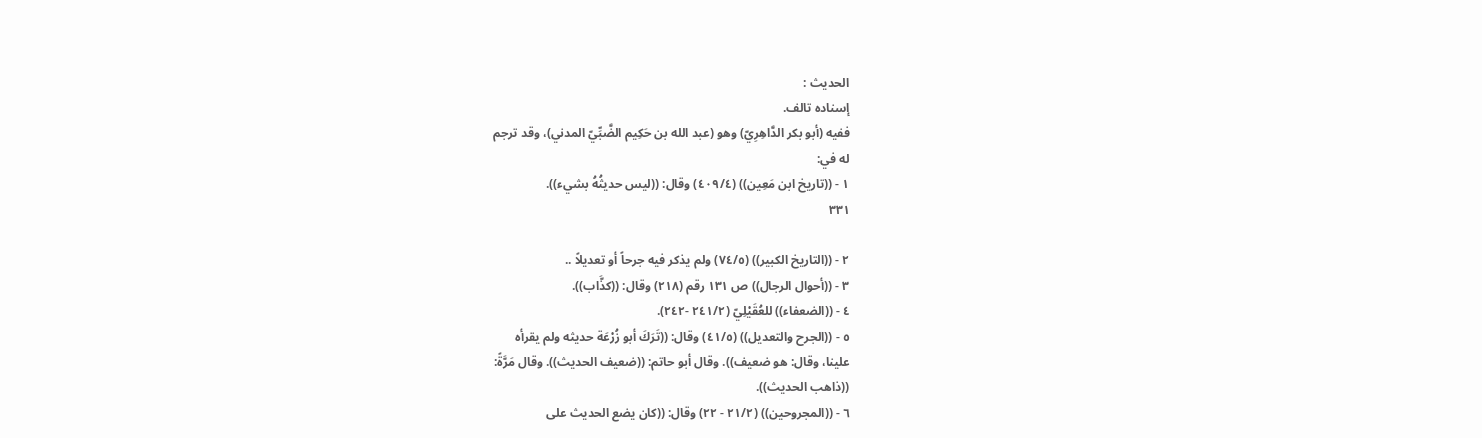الحديث :
إسناده تالف.
ففيه (أبو بكر الدَّاهِرِيّ) وهو (عبد الله بن حَكِيم الضَّبِّيّ المدني)، وقد ترجم
له في:
١ - ((تاريخ ابن مَعِين)) (٤٠٩/٤) وقال: ((ليس حديثُهُ بشيء)).
٣٣١

٢ - ((التاريخ الكبير)) (٧٤/٥) ولم يذكر فيه جرحاً أو تعديلاً ..
٣ - ((أحوال الرجال)) ص ١٣١ رقم (٢١٨) وقال: ((كذَّاب)).
٤ - ((الضعفاء)) للعُقَيْلِيّ (٢٤١/٢ -٢٤٢).
٥ - ((الجرح والتعديل)) (٤١/٥) وقال: ((تَرَكَ أبو زُرْعَة حديثه ولم يقرأه
علينا، وقال: هو ضعيف)). وقال أبو حاتم: ((ضعيف الحديث)). وقال مَرَّةً:
((ذاهب الحديث)).
٦ - ((المجروحين)) (٢١/٢ - ٢٢) وقال: ((كان يضع الحديث على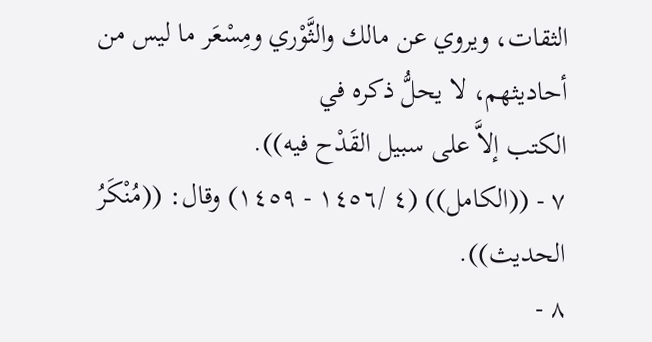الثقات، ويروي عن مالك والثَّوْري ومِسْعَر ما ليس من أحاديثهم، لا يحلُّ ذكره في
الكتب إلاَّ على سبيل القَدْح فيه)).
٧ - ((الكامل)) (٤ /١٤٥٦ - ١٤٥٩) وقال: ((مُنْكَرُ الحديث)).
٨ -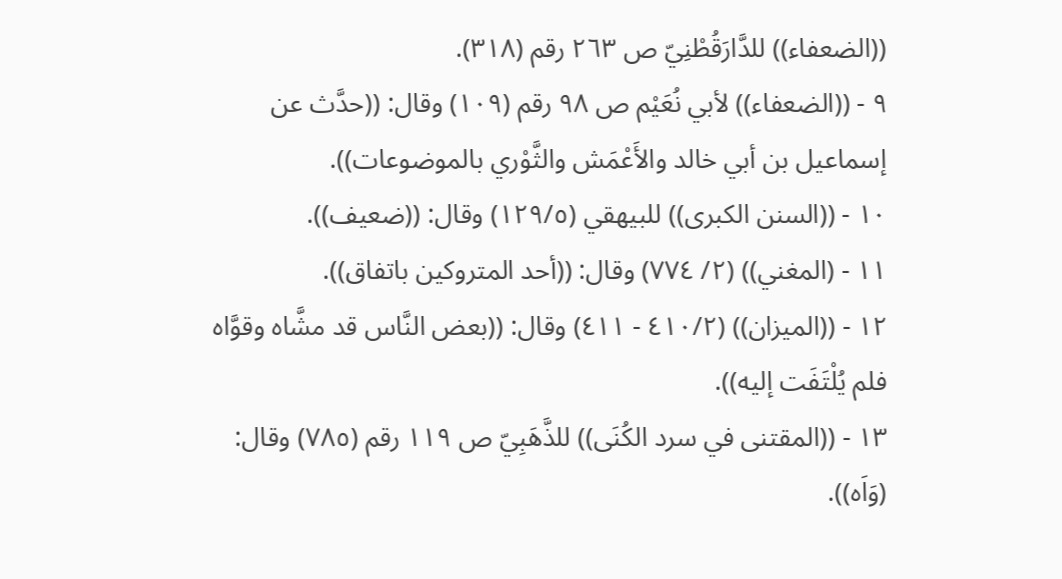((الضعفاء)) للدَّارَقُطْنِيّ ص ٢٦٣ رقم (٣١٨).
٩ - ((الضعفاء)) لأبي نُعَيْم ص ٩٨ رقم (١٠٩) وقال: ((حدَّث عن
إسماعيل بن أبي خالد والأَعْمَش والثَّوْري بالموضوعات)).
١٠ - ((السنن الكبرى)) للبيهقي (١٢٩/٥) وقال: ((ضعيف)).
١١ - (المغني)) (٢/ ٧٧٤) وقال: ((أحد المتروكين باتفاق)).
١٢ - ((الميزان)) (٤١٠/٢ - ٤١١) وقال: ((بعض النَّاس قد مشَّاه وقوَّاه
فلم يُلْتَفَت إليه)).
١٣ - ((المقتنى في سرد الكُنَى)) للذَّهَبِيّ ص ١١٩ رقم (٧٨٥) وقال:
(وَاَه)).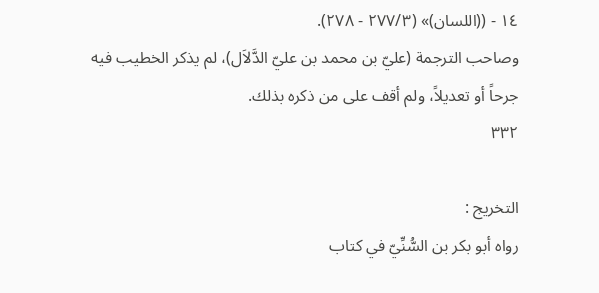١٤ - ((اللسان)» (٢٧٧/٣ - ٢٧٨).
وصاحب الترجمة (عليّ بن محمد بن عليّ الدَّلاَل)، لم يذكر الخطيب فيه
جرحاً أو تعديلاً، ولم أقف على من ذكره بذلك.
٣٣٢

التخريج :
رواه أبو بكر بن السُّنِّيّ في كتاب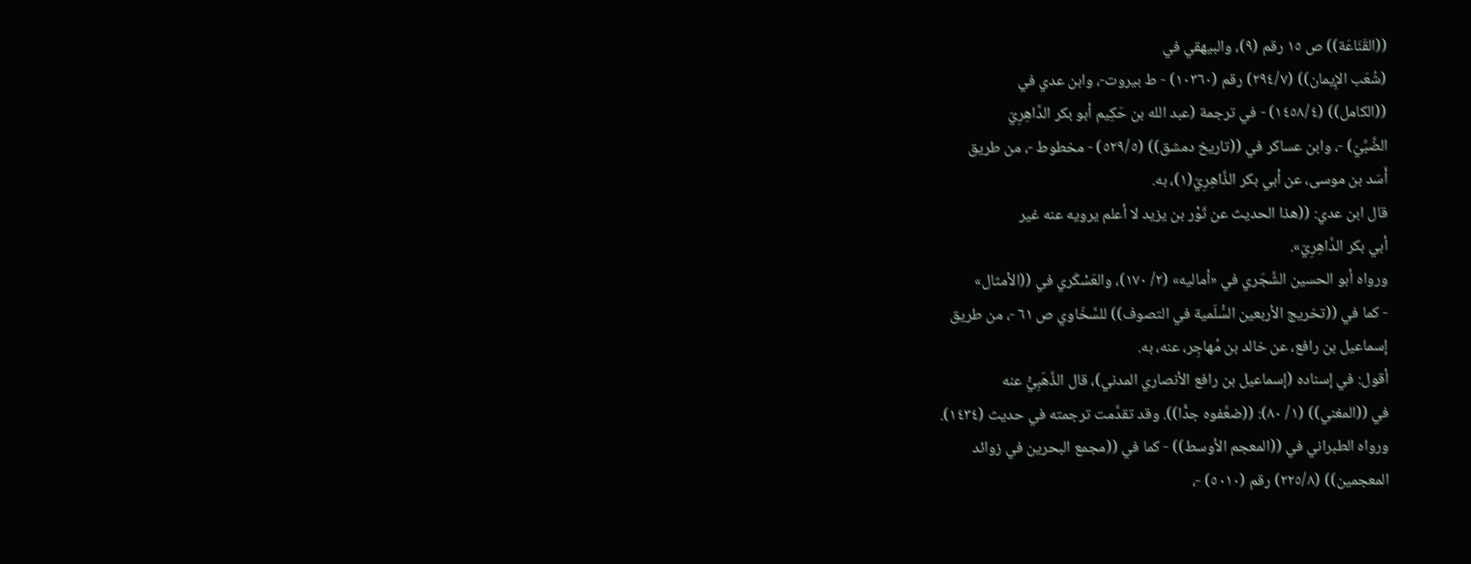((القَنَاعَة)) ص ١٥ رقم (٩)، والبيهقي في
(شُعَب الإِيمان)) (٢٩٤/٧) رقم (١٠٣٦٠) - ط بيروت-، وابن عدي في
((الكامل)) (١٤٥٨/٤) - في ترجمة (عبد الله بن حَكِيم أبو بكر الدَّاهِرِيّ
الضَّبِّيّ) -، وابن عساكر في ((تاريخ دمشق)) (٥٢٩/٥) - مخطوط -، من طريق
أَسَد بن موسى، عن أبي بكر الذَّاهِرِيّ(١)، به.
قال ابن عدي: ((هذا الحديث عن ثَوْر بن يزيد لا أعلم يرويه عنه غير
أبي بكر الدَّاهِرِيّ».
ورواه أبو الحسين الشَّجَري في «أماليه» (٢/ ١٧٠)، والعَسْكَري في ((الأمثال»
- كما في ((تخريج الأربعين السُّلَمية في التصوف)) للسَّخّاوي ص ٦١ -، من طريق
إسماعيل بن رافع، عن خالد بن مُهاجِر، عنه، به.
أقول: في إسناده (إسماعيل بن رافع الأنصاري المدني)، قال الذَّهَبِيُّ عنه
في ((المغني)) (١/ ٨٠): ((ضعَّفوه جدًّا)). وقد تقدَّمت ترجمته في حديث (١٤٣٤).
ورواه الطبراني في ((المعجم الأوسط)) - كما في ((مجمع البحرين في زوائد
المعجمين)) (٢٢٥/٨) رقم (٥٠١٠) -،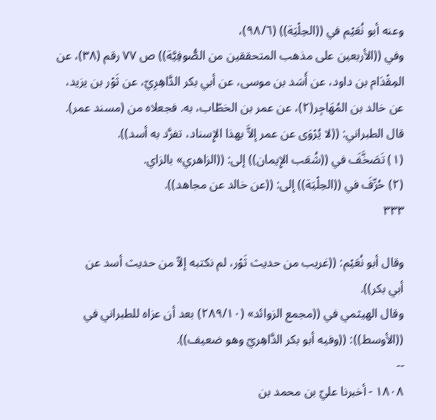وعنه أبو نُعَيْم في ((الحِلْيَة)) (٩٨/٦)،
وفي ((الأربعين على مذهب المتحققين من الصُّوفِيَّة)) ص ٧٧ رقم (٣٨)، عن
المِقْدَام بن داود، عن أَسَد بن موسى، عن أبي بكر الدَّاهِرِيّ، عن ثَوْر بن يزيد،
عن خالد بن المُهَاجِر(٢)، عن عمر بن الخطّاب، به. فجعلاه من (مسند عمر).
قال الطبراني: ((لا يُرْوَى عن عمر إلاَّ بهذا الإِسناد، تفرَّد به أسد)).
(١) تَصَخَّفَ في ((شُعَب الإِيمان)) إلى: ((الزاهري» بالزاي.
(٢) حُرِّفَ في ((الحِلْيَة)) إلى: ((عن خالد عن مجاهد)).
٣٣٣

وقال أبو نُعَيْم: ((غريب من حديث ثَوْر، لم نكتبه إلاّ من حديث أسد عن
أبي بكر)).
وقال الهيثمي في ((مجمع الزوائد» (٢٨٩/١٠) بعد أن عزاه للطبراني في
((الأوسط)): ((وفيه أبو بكر الدَّاهِريّ وهو ضعيف)).
--
١٨٠٨ - أخبرنا عليّ بن محمد بن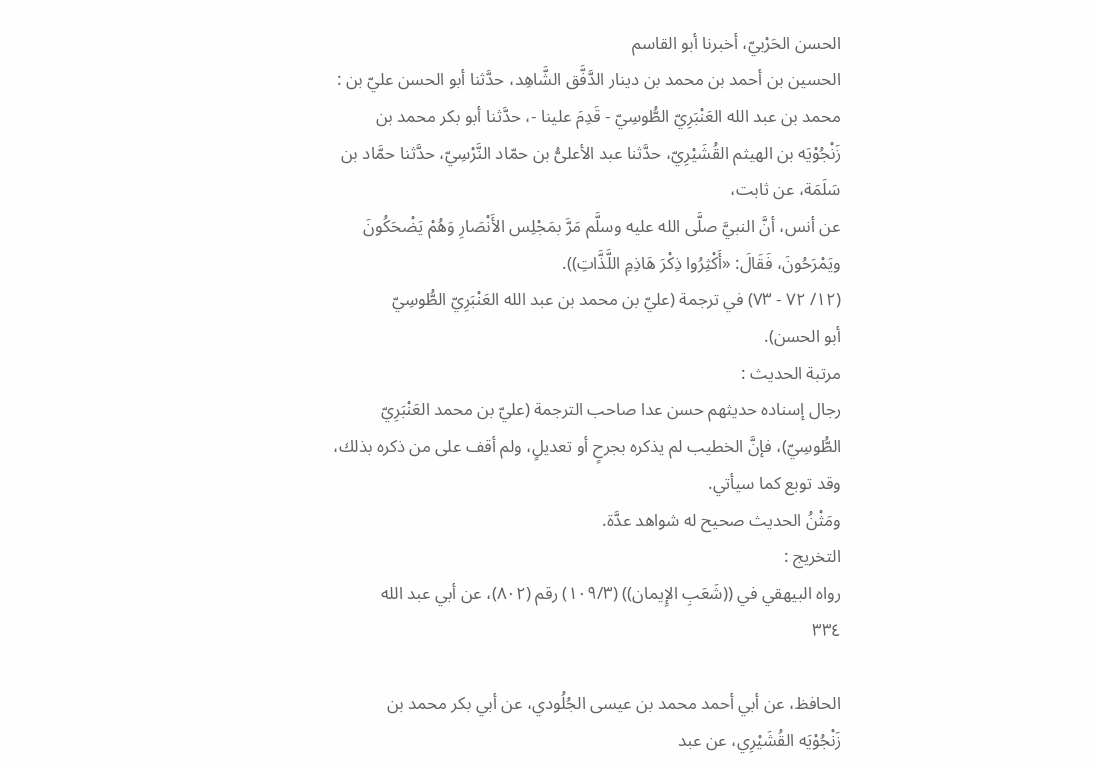الحسن الحَرْبيّ، أخبرنا أبو القاسم
الحسين بن أحمد بن محمد بن دينار الدَّفَّق الشَّاهِد، حدَّثنا أبو الحسن عليّ بن :
محمد بن عبد الله العَنْبَرِيّ الطُّوسِيّ - قَدِمَ علينا -، حدَّثنا أبو بكر محمد بن
زَنْجُوْيَه بن الهيثم القُشَيْرِيّ، حدَّثنا عبد الأعلىُّ بن حمّاد النَّرْسِيّ، حدَّثنا حمَّاد بن
سَلَمَة، عن ثابت،
عن أنس، أنَّ النبيَّ صلَّى الله عليه وسلَّم مَرَّ بمَجْلِس الأَنْصَارِ وَهُمْ يَضْحَكُونَ
ويَمْرَحُونَ، فَقَالَ: «أَكْثِرُوا ذِكْرَ هَاذِمِ اللَّذَّاتِ)).
(١٢/ ٧٢ - ٧٣) في ترجمة (عليّ بن محمد بن عبد الله العَنْبَرِيّ الطُّوسِيّ
أبو الحسن).
مرتبة الحديث :
رجال إسناده حديثهم حسن عدا صاحب الترجمة (عليّ بن محمد العَنْبَرِيّ
الطُّوسِيّ)، فإنَّ الخطيب لم يذكره بجرحٍ أو تعديلٍ، ولم أقف على من ذكره بذلك،
وقد توبع كما سيأتي.
ومَثْنُ الحديث صحيح له شواهد عدَّة.
التخريج :
رواه البيهقي في ((شَعَبِ الإِيمان)) (١٠٩/٣) رقم (٨٠٢)، عن أبي عبد الله
٣٣٤

الحافظ، عن أبي أحمد محمد بن عيسى الجُلُودي، عن أبي بكر محمد بن
زَنْجُوْيَه القُشَيْرِي، عن عبد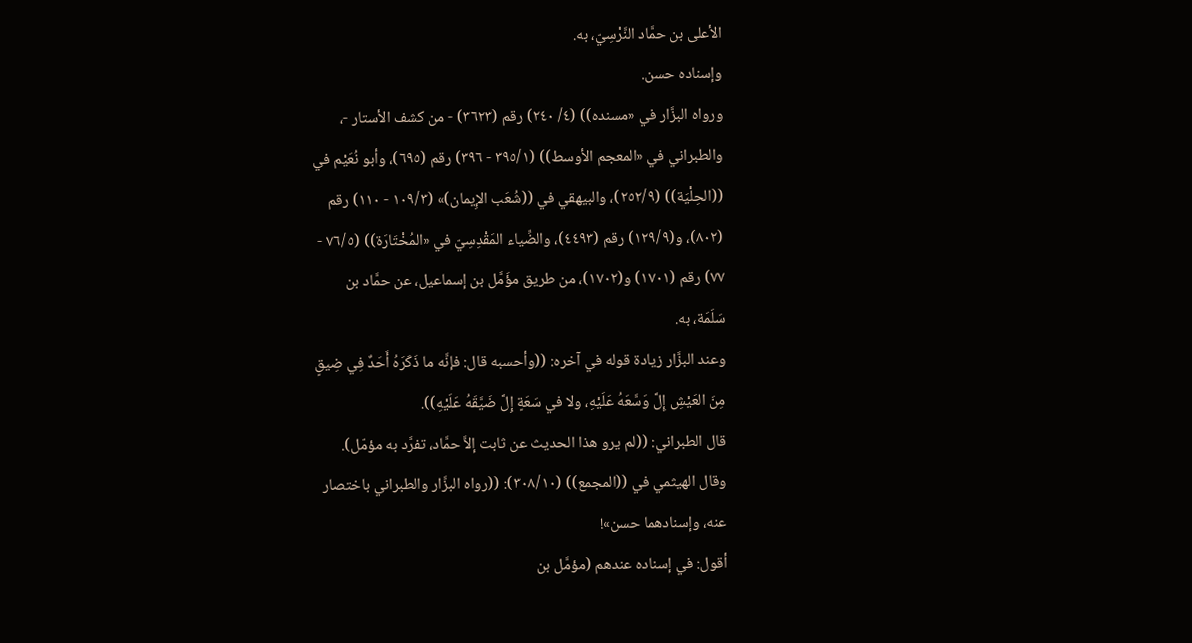الأعلى بن حمَّاد النَّرْسِيّ، به.
وإسناده حسن.
ورواه البزَّار في «مسنده)) (٤/ ٢٤٠) رقم (٣٦٢٣) - من كشف الأستار -،
والطبراني في «المعجم الأوسط)) (٣٩٥/١ - ٣٩٦) رقم (٦٩٥)، وأبو نُعَيْم في
((الحِلْيَة)) (٢٥٢/٩)، والبيهقي في ((شُعَب الإِيمان)» (١٠٩/٣ - ١١٠) رقم
(٨٠٢)، و(١٢٩/٩) رقم (٤٤٩٣)، والضِّياء المَقْدِسِيّ في «المُخْتَارَة)) (٧٦/٥ -
٧٧) رقم (١٧٠١) و(١٧٠٢)، من طريق مؤَمَّل بن إسماعيل، عن حمَّاد بن
سَلَمَة، به.
وعند البزَّار زيادة قوله في آخره: ((وأحسبه قال: فإنَّه ما ذَكَرَهُ أَحَدٌ فِي ضِيقٍ
مِنَ العَيْشِ إِلَّ وَسَّعَهُ عَلَيْهِ، ولا في سَعَةٍ إِلَّ ضَيَّقَهُ عَلَيْهِ)).
قال الطبراني: ((لم يرو هذا الحديث عن ثابت إلاَّ حمَّاد، تفرَّد به مؤمّل).
وقال الهيثمي في ((المجمع)) (٣٠٨/١٠): ((رواه البزَّار والطبراني باختصار
عنه، وإسنادهما حسن»!
أقول: في إسناده عندهم (مؤمَّل بن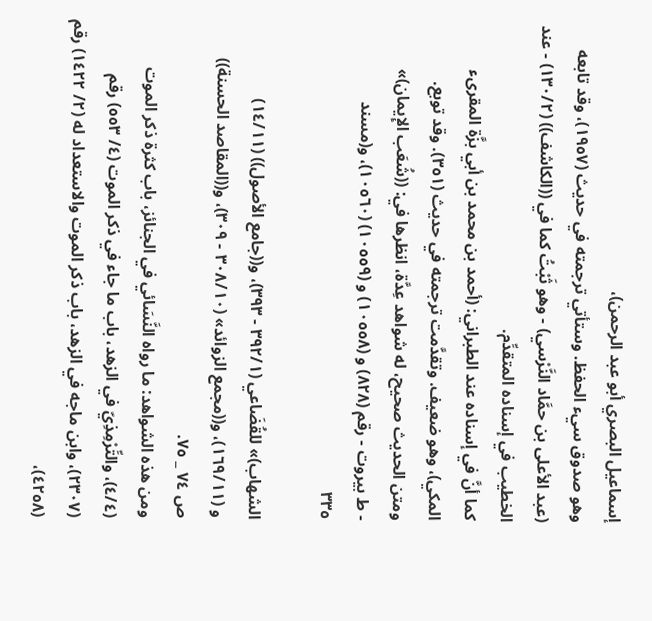إسماعيل البصري أبو عبد الرحمن)،
وهو صدوق سيء الحفظ. وستأتي ترجمته في حديث (١٩٥٧)، وقد تابعه
(عبد الأعلى بن حمَّاد النَّرْسي) - وهو ثَبْتُ كما في ((الكاشف)) (١٣٠/٢) - عند
الخطيب في إسناده المتقدِّم.
كما أنَّ في إسناده عند الطبراني: (أحمد بن محمد بن أبي بزَّة المقرىء
المكي)، وهو ضعيف. وتقدَّمت ترجمته في حديث (٣٥١). وقد توبع.
ومتن الحديث صحيح، له شواهد عِدَّة، انظرها في: ((شُعَب الإِيمان)»
- ط بيروت - رقم (٨٢٨) و (١٠٥٥٨) و (١٠٥٥٩) (١٠٥٦٠)، و(مسند
٣٣٥

الشهاب)» للقُضَاعي (٣٩٢/١ - ٣٩٣)، و((جامع الأصول)) (١٤/١١)
و (١٦٩/١١)، و((مجمع الزوائد» (٣٠٨/١٠ - ٣٠٩)، و((المقاصد الحسنة))
ص ٧٤ _ ٧٥.
ومن هذه الشواهد: ما رواه النَّسَائي في الجنائز، باب كثرة ذكر الموت
(٤/٤)، والتِّرْمِذِيّ في الزهد، باب ما جاء في ذكر الموت (٤/ ٥٥٣) رقم
(٢٣٠٧)، وابن ماجه في الزهد، باب ذكر الموت والاستعداد له (٢/ ١٤٢٢) رقم
(٤٢٥٨)،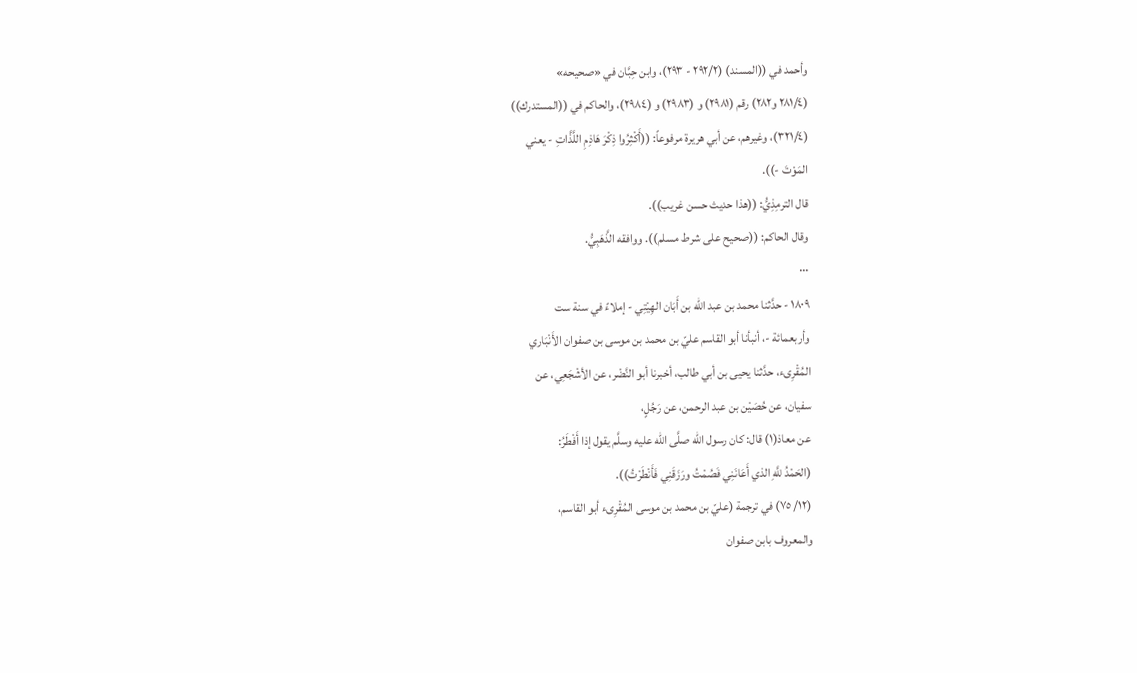وأحمد في ((المسند) (٢٩٢/٢ - ٢٩٣)، وابن حِبَّان في «صحيحه»
(٢٨١/٤ و٢٨٢) رقم (٢٩٨١) و (٢٩٨٣) و (٢٩٨٤)، والحاكم في ((المستدرك))
(٣٢١/٤)، وغيرهم، عن أبي هريرة مرفوعاً: ((أَكْثِرُوا ذِكْرَ هَاذِمِ اللَّذَّاتِ - يعني
المَوْتَ -)).
قال الترمِذِيُّ: ((هذا حديث حسن غريب)).
وقال الحاكم: ((صحيح على شرط مسلم)). ووافقه الذَّهَبِيُّ.
٠٠٠
١٨٠٩ - حدَّثنا محمد بن عبد الله بن أَبَان الهِيْتِي - إملاءً في سنة ست
وأربعمائة -، أنبأنا أبو القاسم عليّ بن محمد بن موسى بن صفوان الأَنْبَاري
المُقْرِىء، حدَّثنا يحيى بن أبي طالب، أخبرنا أبو النَّضْر، عن الأشْجَعِي، عن
سفيان، عن حُصَيْن بن عبد الرحمن، عن رَجُلٍ،
عن معاذ(١) قال: كان رسول الله صلَّى الله عليه وسلَّم يقول إذا أَفْطَرُ:
(الحَمْدُ للَّهِ الذي أَعَانَنِي فَصُمْتُ ورَزَقَنِي فَأَنْطَرْتُ)).
(١٢/ ٧٥) في ترجمة (عليّ بن محمد بن موسى المُقْرِىء أبو القاسم،
والمعروف بابن صفوان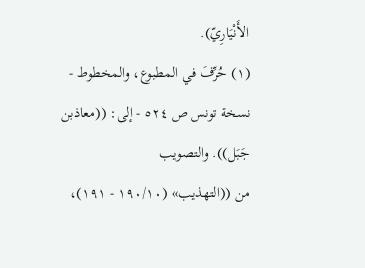الأَنْيَارِيّ).
(١) حُرِّفَ في المطبوع، والمخطوط - نسخة تونس ص ٥٢٤ - إلى: ((معاذبن جَبَل)). والتصويب
من ((التهذيب» (١٩٠/١٠ - ١٩١)،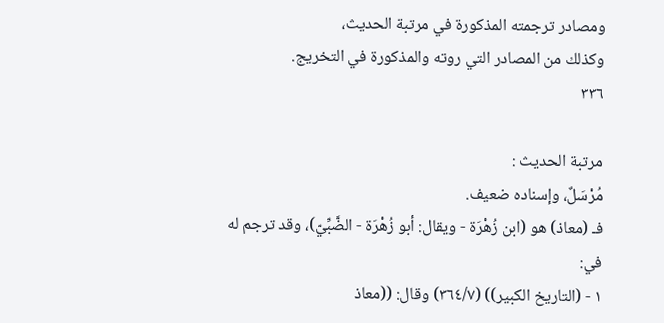ومصادر ترجمته المذكورة في مرتبة الحديث،
وكذلك من المصادر التي روته والمذكورة في التخريج.
٣٣٦

مرتبة الحديث :
مُرْسَلٌ، وإسناده ضعيف.
فـ (معاذ) هو (ابن زُهْرَة - ويقال: أبو زُهْرَة - الضَّبِّيّ)، وقد ترجم له في:
١ - (التاريخ الكبير)) (٣٦٤/٧) وقال: ((معاذ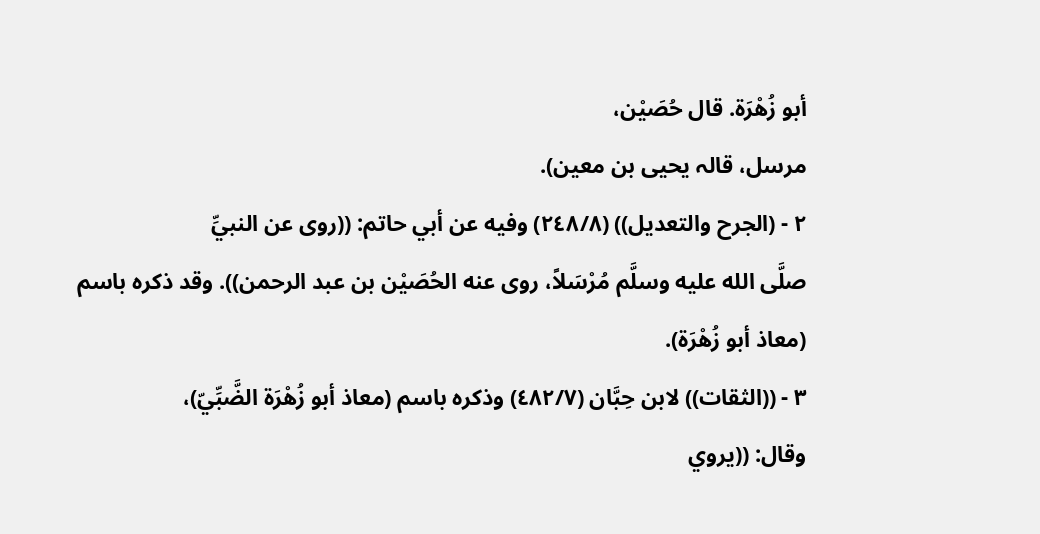أبو زُهْرَة. قال حُصَيْن،
مرسل، قالہ یحیی بن معین).
٢ - (الجرح والتعديل)) (٢٤٨/٨) وفيه عن أبي حاتم: ((روى عن النبيِّ
صلَّى الله عليه وسلَّم مُرْسَلاً، روى عنه الحُصَيْن بن عبد الرحمن)). وقد ذكره باسم
(معاذ أبو زُهْرَة).
٣ - ((الثقات)) لابن حِبَّان (٤٨٢/٧) وذكره باسم (معاذ أبو زُهْرَة الضَّبِّيّ)،
وقال: ((يروي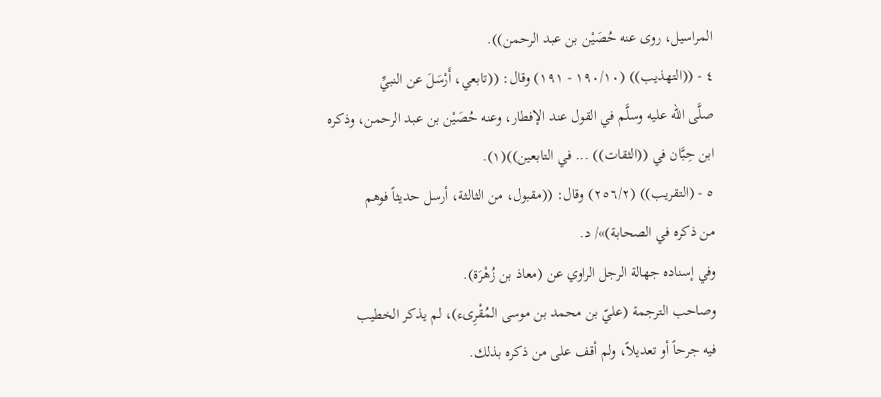المراسيل، روى عنه حُصَيْن بن عبد الرحمن)).
٤ - ((التهذيب)) (١٩٠/١٠ - ١٩١) وقال: ((تابعي، أَرْسَلَ عن النبيِّ
صلَّى الله عليه وسلَّم في القول عند الإفطار، وعنه حُصَيْن بن عبد الرحمن، وذكره
ابن حِبَّان في ((الثقات)) ... في التابعين))(١).
٥ - (التقريب)) (٢٥٦/٢) وقال: ((مقبول، من الثالثة، أرسل حديثاً فوهم
من ذكره في الصحابة)»/ د.
وفي إسناده جهالة الرجل الراوي عن (معاذ بن زُهْرَة).
وصاحب الترجمة (عليّ بن محمد بن موسى المُقْرِىء)، لم يذكر الخطيب
فيه جرحاً أو تعديلاً، ولم أقف على من ذكره بذلك.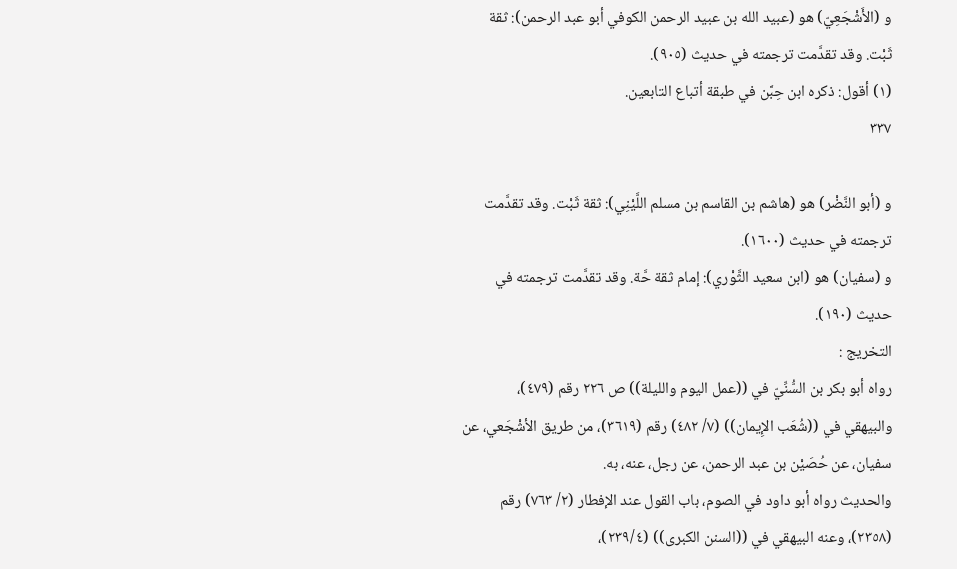و (الأَشْجَعِيّ) هو (عبيد الله بن عبيد الرحمن الكوفي أبو عبد الرحمن): ثقة
ثَبْت. وقد تقدَّمت ترجمته في حديث (٩٠٥).
(١) أقول: ذكره ابن حِبَّن في طبقة أتباع التابعين.
٣٣٧

و (أبو النَّضْر) هو (هاشم بن القاسم بن مسلم اللَّيْنِي): ثقة ثَبْت. وقد تقدَّمت
ترجمته في حدیث (١٦٠٠).
و (سفيان) هو (ابن سعيد الثَّوْري): إمام ثقة حَّة. وقد تقدَّمت ترجمته في
حديث (١٩٠).
التخريج :
رواه أبو بكر بن السُّنِّيّ في ((عمل اليوم والليلة)) ص ٢٢٦ رقم (٤٧٩)،
والبيهقي في ((شُعَب الإِيمان)) (٧/ ٤٨٢) رقم (٣٦١٩)، من طريق الأشْجَعي، عن
سفيان، عن حُصَيْن بن عبد الرحمن، عن رجل، عنه، به.
والحديث رواه أبو داود في الصوم، باب القول عند الإفطار (٢/ ٧٦٣) رقم
(٢٣٥٨)، وعنه البيهقي في ((السنن الكبرى)) (٢٣٩/٤)،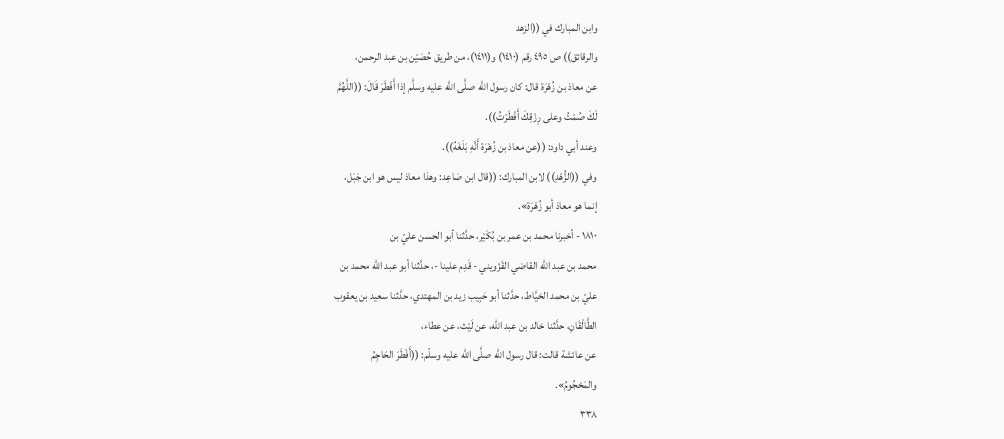وابن المبارك في ((الزهد
والرقائق)) ص ٤٩٥ رقم (١٤١٠) و(١٤١١)، من طريق حُصَيْن بن عبد الرحمن،
عن معاذ بن زُهْرَة قال: كان رسول الله صلَّى الله عليه وسلَّم إذا أَفْطَرَ قَالَ: ((اللَّهُمَّ
لَكَ صُمْتُ وعلى رِزْقِكَ أَفْطَرْتُ)).
وعند أبي داود: ((عن معاذ بن زُهْرَة أَنَّهِ بَلَغَهُ)).
وفي ((الزُّهْدِ)) لابن المبارك: ((قال ابن صَاعِد: وهذا معاذ ليس هو ابن جَبَل،
إنما هو معاذ أبو زُهْرَة».
١٨١٠ - أخبرنا محمد بن عمر بن بُكَيْر، حدَّثنا أبو الحسن عليّ بن
محمد بن عبد الله القاضي القَزْويني - قَدِم علينا -، حدَّثنا أبو عبد الله محمد بن
عليّ بن محمد الخيَّاط، حدَّثنا أبو حَبِيب زيد بن المهتدي، حدَّثنا سعيد بن يعقوب
الطَّالْقَانِ، حدَّثنا خالد بن عبد الله، عن لَيْث، عن عطاء،
عن عائشة قالت: قال رسول الله صلَّى الله عليه وسلّم: ((أَفْطَرَ الحَاجِمُ
والمَحْجُومُ».
٣٣٨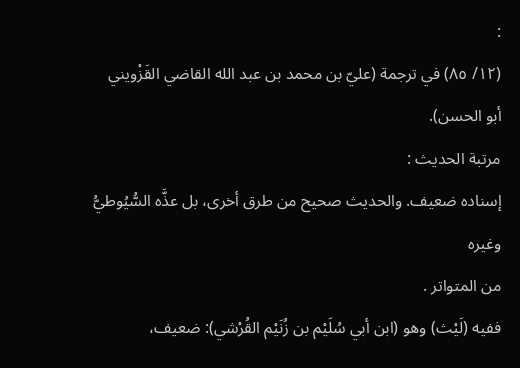:
(١٢/ ٨٥) في ترجمة (عليّ بن محمد بن عبد الله القاضي القَزْويني
أبو الحسن).
مرتبة الحديث :
إسناده ضعيف. والحديث صحيح من طرق أخرى، بل عذَّه السُّيُوطيُّ وغيره
من المتواتر .
ففيه (لَيْث) وهو (ابن أبي سُلَيْم بن زُنَيْم القُرْشي): ضعيف،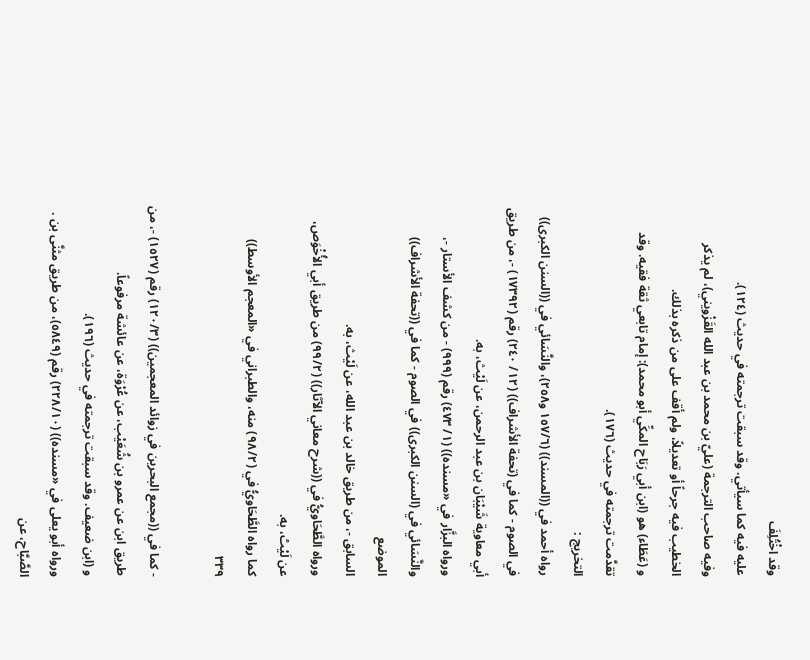وقد اخْتُلِفَ
عليه فيه كما سيأتي. وقد سبقت ترجمته في حديث (١٢٤).
وفيه صاحب الترجمة (عليّ بن محمد بن عبد الله القَزْويني)، لم يذكر
الخطيب فيه جرحاً أو تعديلاً، ولم أقف على من ذكره بذلك.
و (عَطَاء) هو (ابن أبي رَبَاح المكِّي أبو محمد): إمام تابعي ثقة فقيه. وقد
تقدَّمت ترجمته في حديث (١٧٦).
التخريج :
رواه أحمد في ((المسند)) (١٥٧/٦ و٢٥٨)، والنَّسَائي في ((السنن الكبرى))
في الصوم - كما في (تحفة الأشراف)) (١٢/ ٢٤٠) رقم (١٧٣٩٢) -، من طريق
أبي معاوية شَيْبَان بن عبد الرحمن، عن لَيْث، به.
ورواه البزَّار في «مسنده)) (١/ ٤٧٣) رقم (٩٩٩) - من كشف الأستار -،
والنَّسَائي في (السنن الكبرى)) في الصوم - كما في ((تحفة الأشراف)) الموضع
السابق -، من طريق خالد بن عبد الله، عن لَيْث، به.
ورواه الطَّحَاويُّ في ((شرح معاني الآثار)) (٩٩/٢) من طريق أبي الأُخْوَص،
عن لَیْٹ، به.
كما رواه الطَّحَاويُّ في (٩٨/٢) منه، والطبراني في «المعجم الأوسط))
٣٣٩

- كما في ((مجمع البحرين في زوائد المعجمين)) (١٢٠/٣) رقم (١٥٢٧) -، من
طريق ابن عن عمرو بن شُعَيْب، عن عُرْوَة، عن عائشة مرفوعاً.
و (ابن ضعيف. وقد سبقت ترجمته في حديث (١٩٦).
ورواه أبو يعلى في «مسنده)) (٢٢٨/١٠) رقم (٥٨٤٩)، من طريق مثنَّى بن .
الصَّبَّاح، عن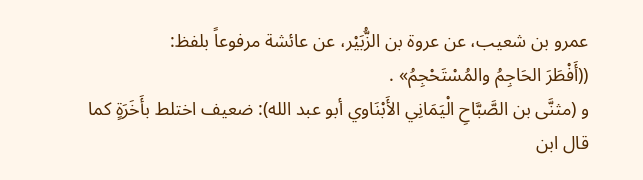عمرو بن شعيب، عن عروة بن الزُّبَيْر، عن عائشة مرفوعاً بلفظ:
((أَفْطَرَ الحَاجِمُ والمُسْتَحْجِمُ» .
و (مثنَّى بن الصَّبَّاحِ الْيَمَانِي الأَبْنَاوي أبو عبد الله): ضعيف اختلط بأَخَرَةٍ كما
قال ابن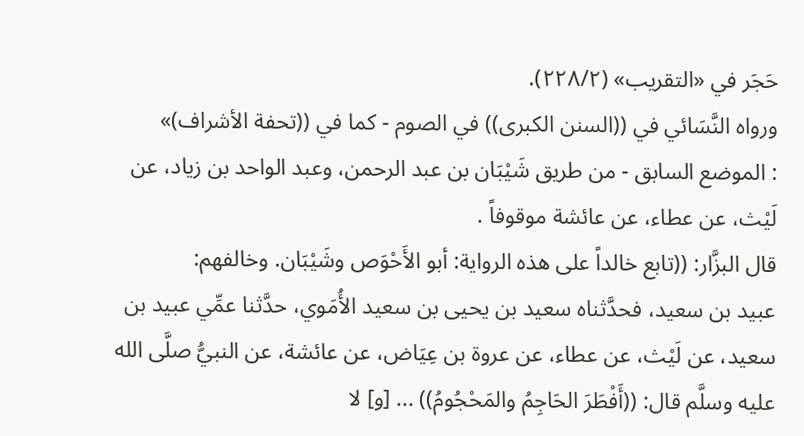حَجَر في «التقريب» (٢٢٨/٢).
ورواه النَّسَائي في ((السنن الكبرى)) في الصوم - كما في ((تحفة الأشراف)»
: الموضع السابق - من طريق شَيْبَان بن عبد الرحمن، وعبد الواحد بن زياد، عن
لَيْث، عن عطاء، عن عائشة موقوفاً .
قال البزَّار: ((تابع خالداً على هذه الرواية: أبو الأَحْوَص وشَيْبَان. وخالفهم:
عبيد بن سعيد، فحدَّثناه سعيد بن يحيى بن سعيد الأُمَوي، حدَّثنا عمِّي عبيد بن
سعيد، عن لَيْث، عن عطاء، عن عروة بن عِيَاض، عن عائشة، عن النبيُّ صلَّى الله
عليه وسلَّم قال: ((أَفْطَرَ الحَاجِمُ والمَحْجُومُ)) ... [و] لا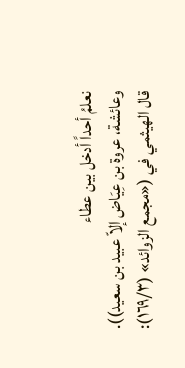نعلمُ أحداً أدخل بين عطاء
وعائشة، عروة بن عِيَاض إلاّ عبيد بن سعيد)).
قال الهيثمي في («مجمع الزوائد» (١٦٩/٣):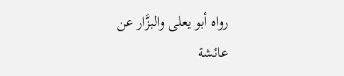رواه أبو يعلى والبزَّار عن
عائشة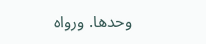وحدها. ورواه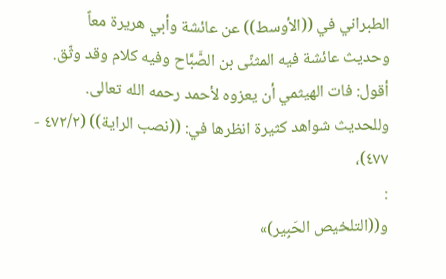الطبراني في ((الأوسط)) عن عائشة وأبي هريرة معاً
وحديث عائشة فيه المثنّى بن الصَّبَّاح وفيه كلام وقد وثّق.
أقول: فات الهيثمي أن يعزوه لأحمد رحمه الله تعالى.
وللحديث شواهد كثيرة انظرها في: ((نصب الراية)) (٤٧٢/٢ - ٤٧٧)،
:
و((التلخيص الحَبِير)»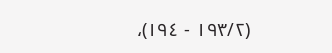(١٩٣/٢ - ١٩٤)،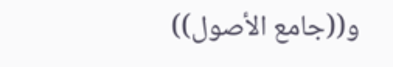و((جامع الأصول))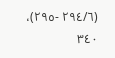(٢٩٤/٦ -٢٩٥)،
٣٤٠